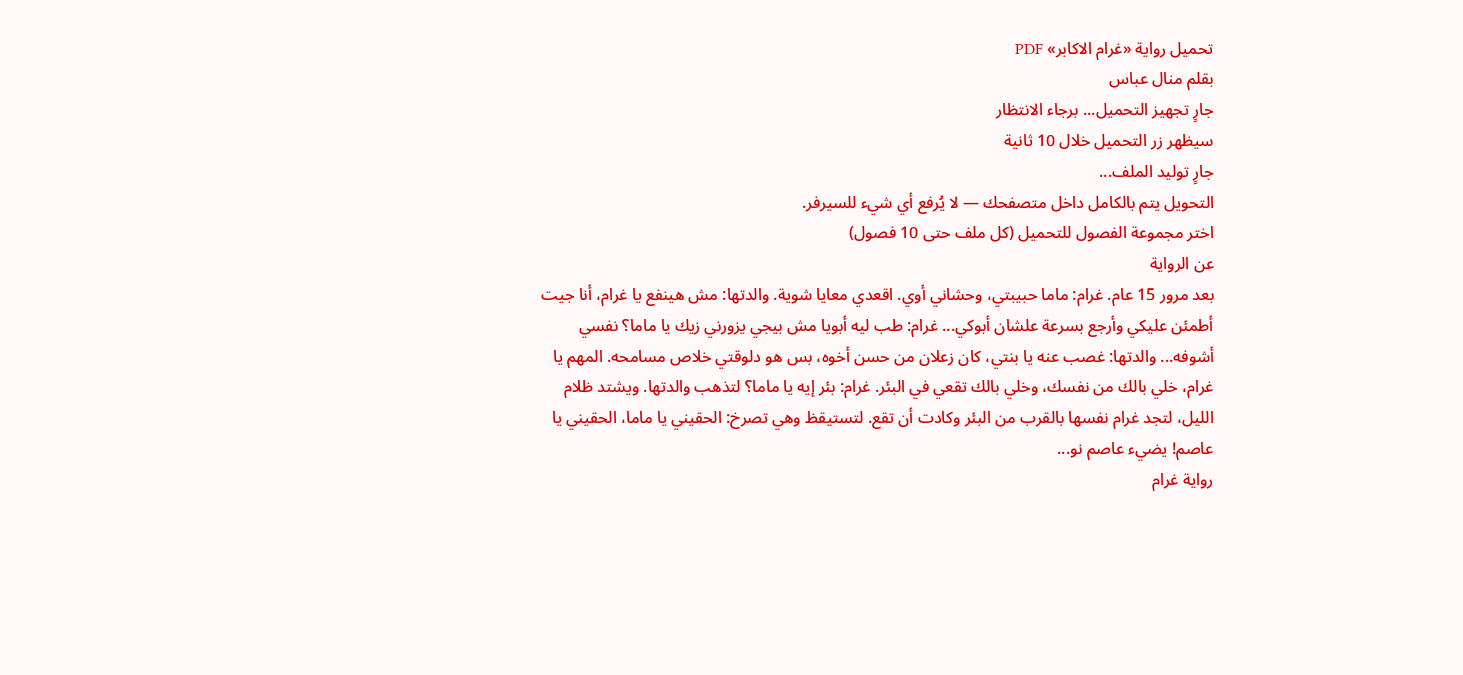تحميل رواية «غرام الاكابر» PDF
بقلم منال عباس
جارٍ تجهيز التحميل... برجاء الانتظار
سيظهر زر التحميل خلال 10 ثانية
جارٍ توليد الملف...
التحويل يتم بالكامل داخل متصفحك — لا يُرفع أي شيء للسيرفر.
اختر مجموعة الفصول للتحميل (كل ملف حتى 10 فصول)
عن الرواية
بعد مرور 15 عام. غرام: ماما حبيبتي، وحشاني أوي. اقعدي معايا شوية. والدتها: مش هينفع يا غرام، أنا جيت أطمئن عليكي وأرجع بسرعة علشان أبوكي... غرام: طب ليه أبويا مش بيجي يزورني زيك يا ماما؟ نفسي أشوفه... والدتها: غصب عنه يا بنتي، كان زعلان من حسن أخوه، بس هو دلوقتي خلاص مسامحه. المهم يا غرام، خلي بالك من نفسك، وخلي بالك تقعي في البئر. غرام: بئر إيه يا ماما؟ لتذهب والدتها. ويشتد ظلام الليل، لتجد غرام نفسها بالقرب من البئر وكادت أن تقع. لتستيقظ وهي تصرخ: الحقيني يا ماما، الحقيني يا عاصم! يضيء عاصم نو...
رواية غرام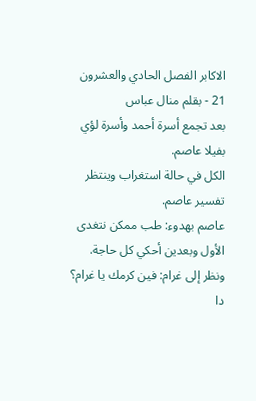الاكابر الفصل الحادي والعشرون 21 - بقلم منال عباس
بعد تجمع أسرة أحمد وأسرة لؤي بفيلا عاصم.
الكل في حالة استغراب وينتظر تفسير عاصم.
عاصم بهدوء: طب ممكن نتغدى الأول وبعدين أحكي كل حاجة.
ونظر إلى غرام: فين كرمك يا غرام؟ دا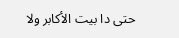حتى دا بيت الأكابر ولا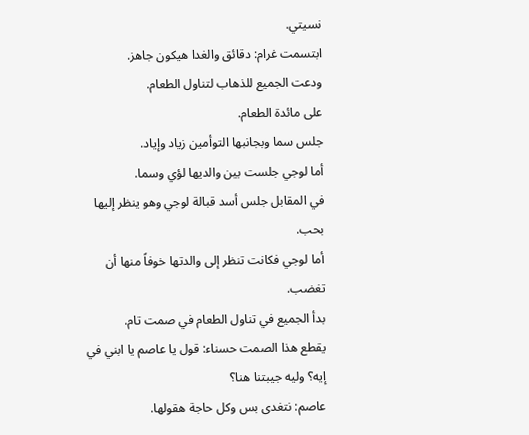نسيتي.
ابتسمت غرام: دقائق والغدا هيكون جاهز.
ودعت الجميع للذهاب لتناول الطعام.
على مائدة الطعام.
جلس سما وبجانبها التوأمين زياد وإياد.
أما لوجي جلست بين والديها لؤي وسما.
في المقابل جلس أسد قبالة لوجي وهو ينظر إليها بحب.
أما لوجي فكانت تنظر إلى والدتها خوفاً منها أن تغضب.
بدأ الجميع في تناول الطعام في صمت تام.
يقطع هذا الصمت حسناء: قول يا عاصم يا ابني في إيه؟ وليه جيبتنا هنا؟
عاصم: نتغدى بس وكل حاجة هقولها.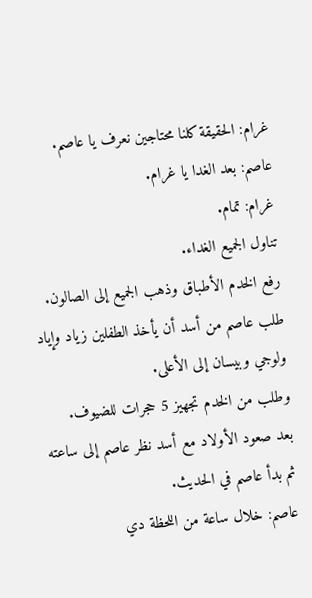غرام: الحقيقة كلنا محتاجين نعرف يا عاصم.
عاصم: بعد الغدا يا غرام.
غرام: تمام.
تناول الجميع الغداء.
رفع الخدم الأطباق وذهب الجميع إلى الصالون.
طلب عاصم من أسد أن يأخذ الطفلين زياد وإياد ولوجي وبيسان إلى الأعلى.
وطلب من الخدم تجهيز 5 حجرات للضيوف.
بعد صعود الأولاد مع أسد نظر عاصم إلى ساعته ثم بدأ عاصم في الحديث.
عاصم: خلال ساعة من اللحظة دي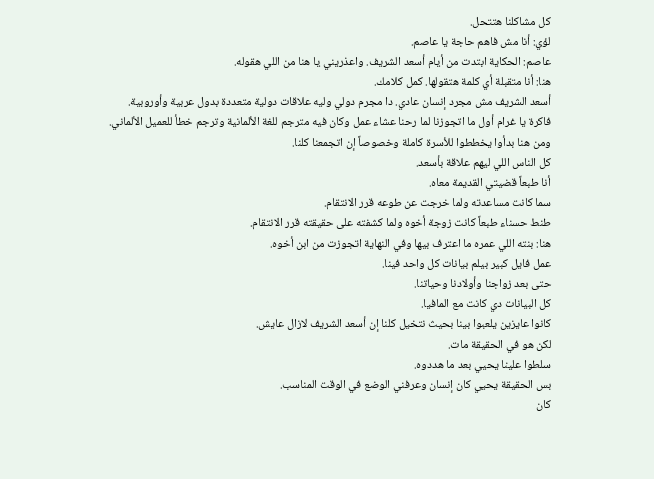كل مشاكلنا هتتحل.
لؤي: أنا مش فاهم حاجة يا عاصم.
عاصم: الحكاية ابتدت من أيام أسعد الشريف. واعذريني يا هنا من اللي هقوله.
هنا: أنا متقبلة أي كلمة هتقولها. كمل كلامك.
أسعد الشريف مش مجرد إنسان عادي. دا مجرم دولي وليه علاقات دولية متعددة بدول عربية وأوروبية.
فاكرة يا غرام أول ما اتجوزنا لما رحنا عشاء عمل وكان فيه مترجم للغة الألمانية وترجم خطأ للعميل الألماني.
ومن هنا بدأوا يخططوا للأسرة كاملة وخصوصاً إن اتجمعنا كلنا.
كل الناس اللي ليهم علاقة بأسعد.
أنا طبعاً قضيتي القديمة معاه.
سما كانت مساعدته ولما خرجت عن طوعه قرر الانتقام.
طنط حسناء طبعاً كانت زوجة أخوه ولما كشفته على حقيقته قرر الانتقام.
هنا: بنته اللي عمره ما اعترف بيها وفي النهاية اتجوزت من ابن أخوه.
عمل فايل كبير بيلم بيانات كل واحد فينا.
حتى بعد زواجنا وأولادنا وحياتنا.
كل البيانات دي كانت مع المافيا.
كانوا عايزين يلعبوا بينا بحيث نتخيل كلنا إن أسعد الشريف لازال عايش.
لكن هو في الحقيقة مات.
سلطوا علينا يحيي بعد ما هددوه.
بس الحقيقة يحيي كان إنسان وعرفني الوضع في الوقت المناسب.
كان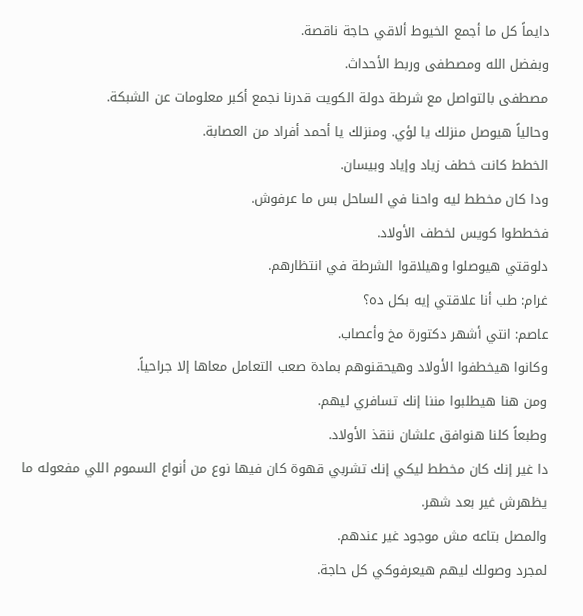دايماً كل ما أجمع الخيوط ألاقي حاجة ناقصة.
وبفضل الله ومصطفى وربط الأحداث.
مصطفى بالتواصل مع شرطة دولة الكويت قدرنا نجمع أكبر معلومات عن الشبكة.
وحالياً هيوصل منزلك يا لؤي. ومنزلك يا أحمد أفراد من العصابة.
الخطط كانت خطف زياد وإياد وبيسان.
ودا كان مخطط ليه واحنا في الساحل بس ما عرفوش.
فخططوا كويس لخطف الأولاد.
دلوقتي هيوصلوا وهيلاقوا الشرطة في انتظارهم.
غرام: طب أنا علاقتي إيه بكل ده؟
عاصم: انتي أشهر دكتورة مخ وأعصاب.
وكانوا هيخطفوا الأولاد وهيحقنوهم بمادة صعب التعامل معاها إلا جراحياً.
ومن هنا هيطلبوا مننا إنك تسافري ليهم.
وطبعاً كلنا هنوافق علشان ننقذ الأولاد.
دا غير إنك كان مخطط ليكي إنك تشربي قهوة كان فيها نوع من أنواع السموم اللي مفعوله ما يظهرش غير بعد شهر.
والمصل بتاعه مش موجود غير عندهم.
لمجرد وصولك ليهم هيعرفوكي كل حاجة.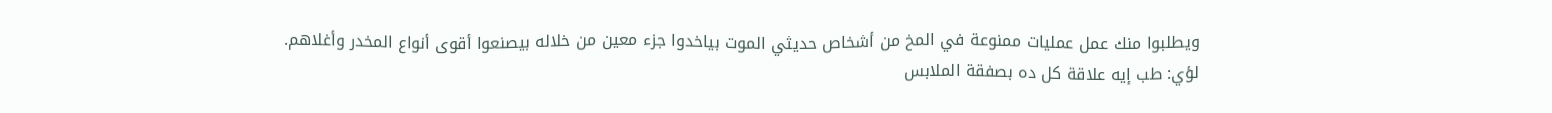ويطلبوا منك عمل عمليات ممنوعة في المخ من أشخاص حديثي الموت بياخدوا جزء معين من خلاله بيصنعوا أقوى أنواع المخدر وأغلاهم.
لؤي: طب إيه علاقة كل ده بصفقة الملابس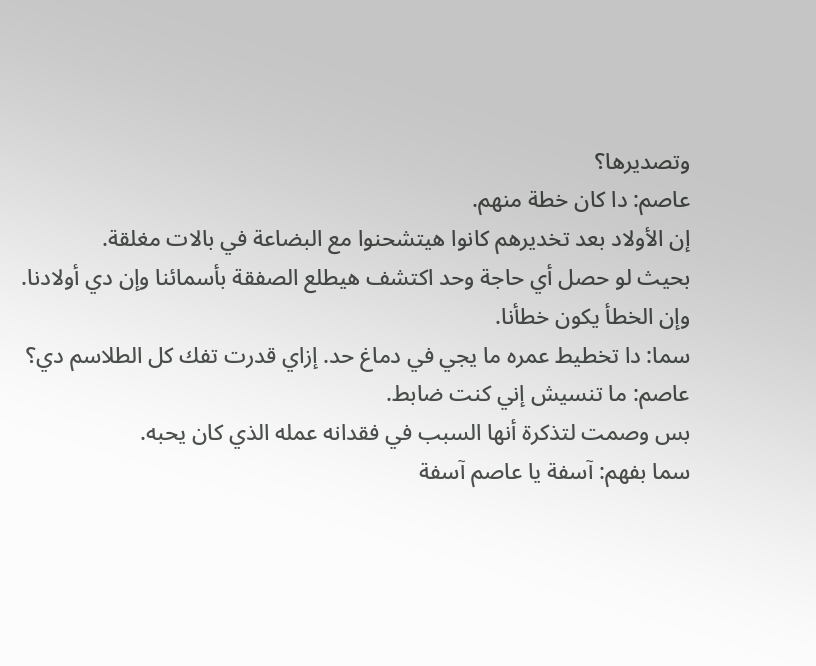وتصديرها؟
عاصم: دا كان خطة منهم.
إن الأولاد بعد تخديرهم كانوا هيتشحنوا مع البضاعة في بالات مغلقة.
بحيث لو حصل أي حاجة وحد اكتشف هيطلع الصفقة بأسمائنا وإن دي أولادنا.
وإن الخطأ يكون خطأنا.
سما: دا تخطيط عمره ما يجي في دماغ حد. إزاي قدرت تفك كل الطلاسم دي؟
عاصم: ما تنسيش إني كنت ضابط.
بس وصمت لتذكرة أنها السبب في فقدانه عمله الذي كان يحبه.
سما بفهم: آسفة يا عاصم آسفة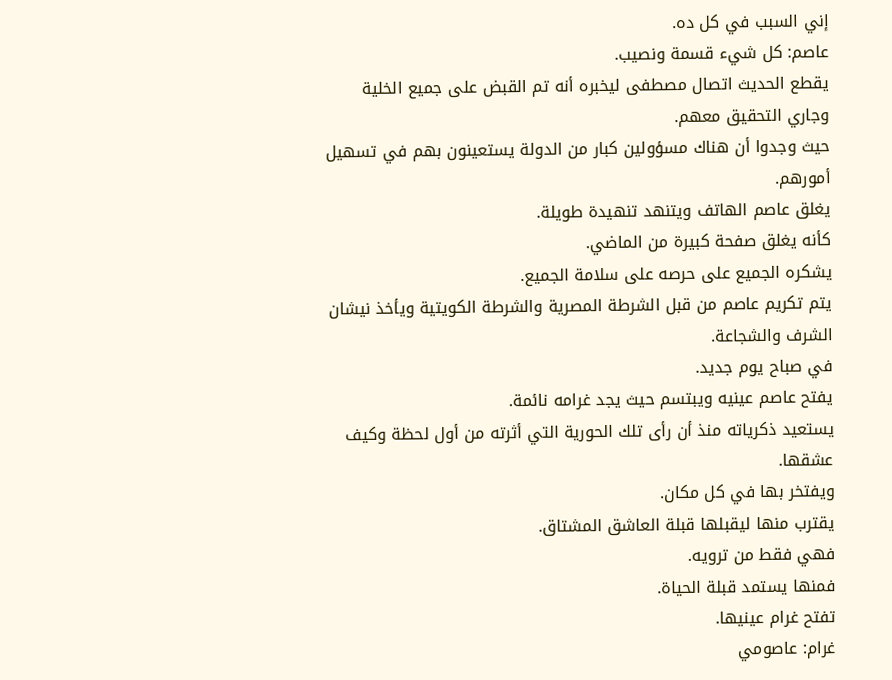إني السبب في كل ده.
عاصم: كل شيء قسمة ونصيب.
يقطع الحديث اتصال مصطفى ليخبره أنه تم القبض على جميع الخلية وجاري التحقيق معهم.
حيث وجدوا أن هناك مسؤولين كبار من الدولة يستعينون بهم في تسهيل أمورهم.
يغلق عاصم الهاتف ويتنهد تنهيدة طويلة.
كأنه يغلق صفحة كبيرة من الماضي.
يشكره الجميع على حرصه على سلامة الجميع.
يتم تكريم عاصم من قبل الشرطة المصرية والشرطة الكويتية ويأخذ نيشان الشرف والشجاعة.
في صباح يوم جديد.
يفتح عاصم عينيه ويبتسم حيث يجد غرامه نائمة.
يستعيد ذكرياته منذ أن رأى تلك الحورية التي أثرته من أول لحظة وكيف عشقها.
ويفتخر بها في كل مكان.
يقترب منها ليقبلها قبلة العاشق المشتاق.
فهي فقط من ترويه.
فمنها يستمد قبلة الحياة.
تفتح غرام عينيها.
غرام: عاصومي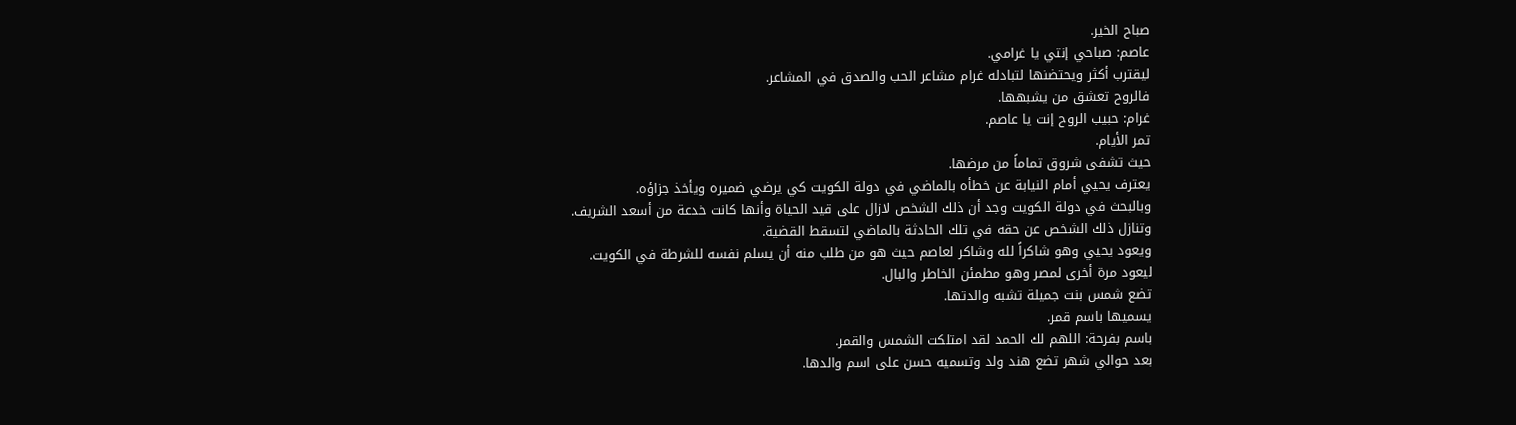صباح الخير.
عاصم: صباحي إنتي يا غرامي.
ليقترب أكثر ويحتضنها لتبادله غرام مشاعر الحب والصدق في المشاعر.
فالروح تعشق من يشبهها.
غرام: حبيب الروح إنت يا عاصم.
تمر الأيام.
حيث تشفى شروق تماماً من مرضها.
يعترف يحيي أمام النيابة عن خطأه بالماضي في دولة الكويت كي يرضي ضميره ويأخذ جزاؤه.
وبالبحث في دولة الكويت وجد أن ذلك الشخص لازال على قيد الحياة وأنها كانت خدعة من أسعد الشريف.
وتنازل ذلك الشخص عن حقه في تلك الحادثة بالماضي لتسقط القضية.
ويعود يحيي وهو شاكراً لله وشاكر لعاصم حيث هو من طلب منه أن يسلم نفسه للشرطة في الكويت.
ليعود مرة أخرى لمصر وهو مطمئن الخاطر والبال.
تضع شمس بنت جميلة تشبه والدتها.
يسميها باسم قمر.
باسم بفرحة: اللهم لك الحمد لقد امتلكت الشمس والقمر.
بعد حوالي شهر تضع هند ولد وتسميه حسن على اسم والدها.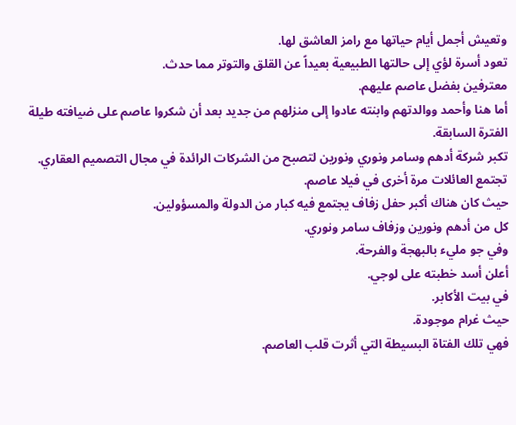وتعيش أجمل أيام حياتها مع رامز العاشق لها.
تعود أسرة لؤي إلى حالتها الطبيعية بعيداً عن القلق والتوتر مما حدث.
معترفين بفضل عاصم عليهم.
أما هنا وأحمد ووالدتهم وابنته عادوا إلى منزلهم من جديد بعد أن شكروا عاصم على ضيافته طيلة الفترة السابقة.
تكبر شركة أدهم وسامر ونوري ونورين لتصبح من الشركات الرائدة في مجال التصميم العقاري.
تجتمع العائلات مرة أخرى في فيلا عاصم.
حيث كان هناك أكبر حفل زفاف يجتمع فيه كبار من الدولة والمسؤولين.
كل من أدهم ونورين وزفاف سامر ونوري.
وفي جو مليء بالبهجة والفرحة.
أعلن أسد خطبته على لوجي.
في بيت الأكابر.
حيث غرام موجودة.
فهي تلك الفتاة البسيطة التي أثرت قلب العاصم.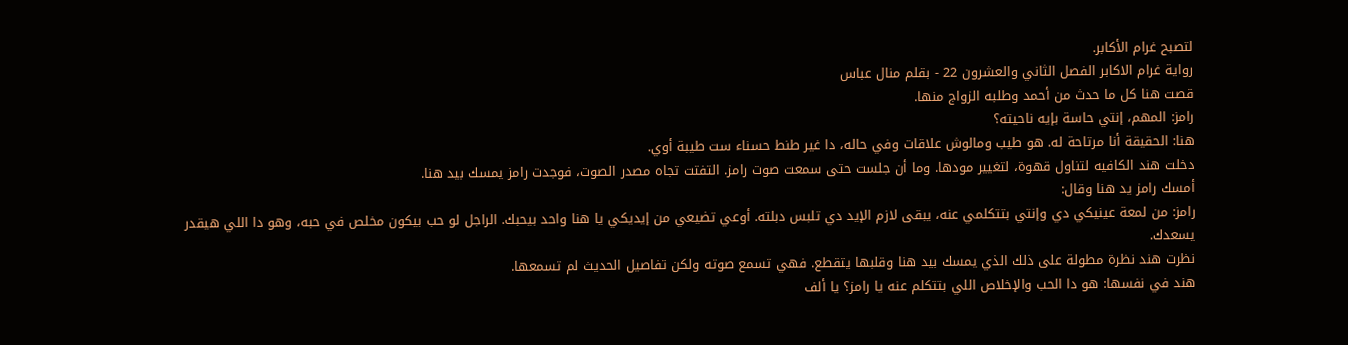لتصبح غرام الأكابر.
رواية غرام الاكابر الفصل الثاني والعشرون 22 - بقلم منال عباس
قصت هنا كل ما حدث من أحمد وطلبه الزواج منها.
رامز: المهم، إنتي حاسة بإيه ناحيته؟
هنا: الحقيقة أنا مرتاحة له. هو طيب ومالوش علاقات وفي حاله، دا غير طنط حسناء ست طيبة أوي.
دخلت هند الكافيه لتناول قهوة، لتغيير مودها. وما أن جلست حتى سمعت صوت رامز. التفتت تجاه مصدر الصوت، فوجدت رامز يمسك بيد هنا.
أمسك رامز يد هنا وقال:
رامز: من لمعة عينيكي دي وإنتي بتتكلمي عنه، يبقى لازم الإيد دي تلبس دبلته. أوعي تضيعي من إيديكي يا هنا واحد بيحبك. الراجل لو حب بيكون مخلص في حبه، وهو دا اللي هيقدر يسعدك.
نظرت هند نظرة مطولة على ذلك الذي يمسك بيد هنا وقلبها يتقطع. فهي تسمع صوته ولكن تفاصيل الحديث لم تسمعها.
هند في نفسها: هو دا الحب والإخلاص اللي بتتكلم عنه يا رامز؟ يا ألف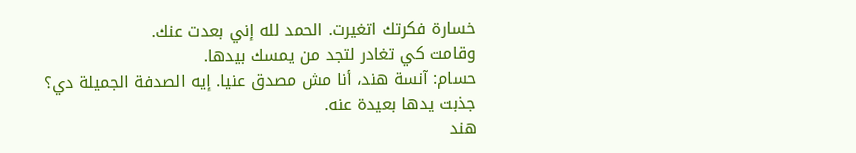خسارة فكرتك اتغيرت. الحمد لله إني بعدت عنك.
وقامت كي تغادر لتجد من يمسك بيدها.
حسام: آنسة هند، أنا مش مصدق عنيا. إيه الصدفة الجميلة دي؟
جذبت يدها بعيدة عنه.
هند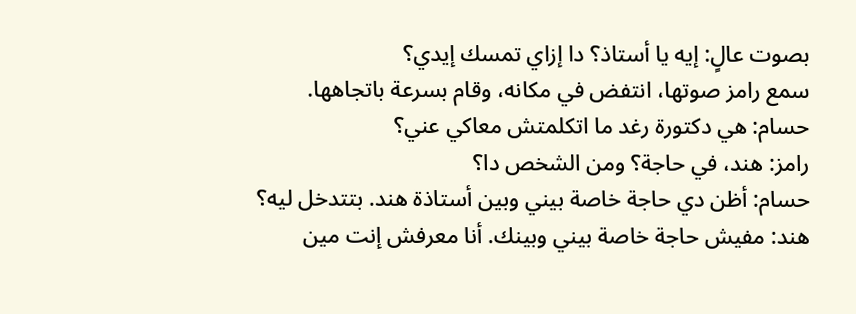بصوت عالٍ: إيه يا أستاذ؟ دا إزاي تمسك إيدي؟
سمع رامز صوتها، انتفض في مكانه، وقام بسرعة باتجاهها.
حسام: هي دكتورة رغد ما اتكلمتش معاكي عني؟
رامز: هند، في حاجة؟ ومن الشخص دا؟
حسام: أظن دي حاجة خاصة بيني وبين أستاذة هند. بتتدخل ليه؟
هند: مفيش حاجة خاصة بيني وبينك. أنا معرفش إنت مين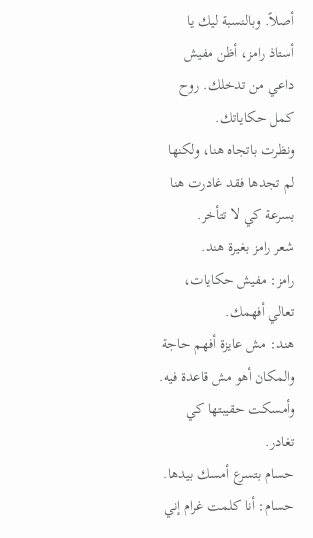أصلاً. وبالنسبة ليك يا أستاذ رامز، أظن مفيش داعي من تدخلك. روح كمل حكاياتك.
ونظرت باتجاه هنا، ولكنها لم تجدها فقد غادرت هنا بسرعة كي لا تتأخر.
شعر رامز بغيرة هند.
رامز: مفيش حكايات، تعالي أفهمك.
هند: مش عايزة أفهم حاجة والمكان أهو مش قاعدة فيه.
وأمسكت حقيبتها كي تغادر.
حسام بتسرع أمسك بيدها.
حسام: أنا كلمت غرام إني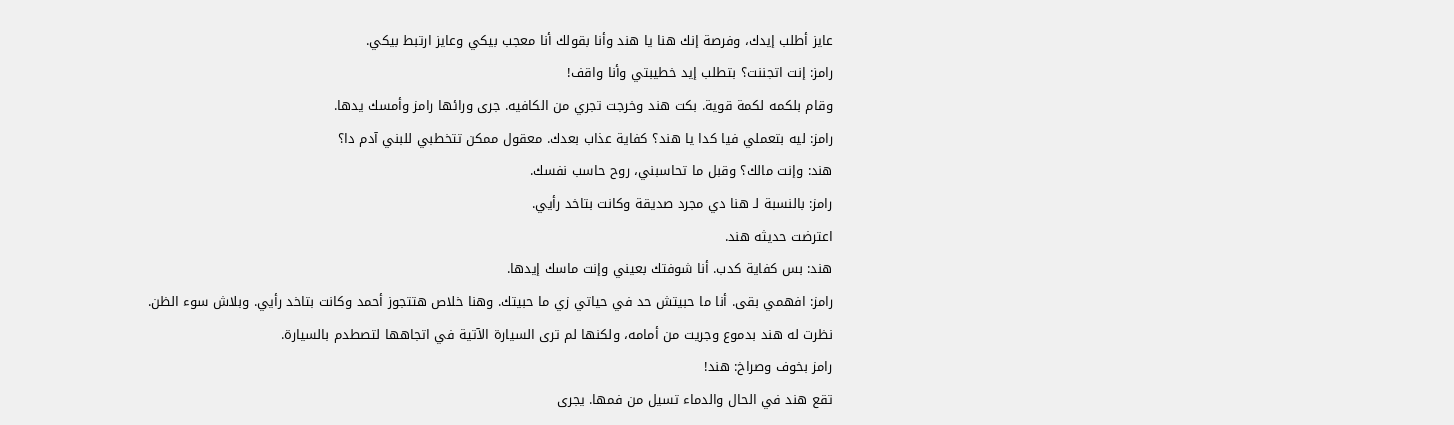عايز أطلب إيدك، وفرصة إنك هنا يا هند وأنا بقولك أنا معجب بيكي وعايز ارتبط بيكي.
رامز: إنت اتجننت؟ بتطلب إيد خطيبتي وأنا واقف!
وقام بلكمه لكمة قوية. بكت هند وخرجت تجري من الكافيه. جرى ورائها رامز وأمسك يدها.
رامز: ليه بتعملي فيا كدا يا هند؟ كفاية عذاب بعدك. معقول ممكن تتخطبي للبني آدم دا؟
هند: وإنت مالك؟ وقبل ما تحاسبني، روح حاسب نفسك.
رامز: بالنسبة لـ هنا دي مجرد صديقة وكانت بتاخد رأيي.
اعترضت حديثه هند.
هند: بس كفاية كدب. أنا شوفتك بعيني وإنت ماسك إيدها.
رامز: افهمي بقى. أنا ما حبيتش حد في حياتي زي ما حبيتك. وهنا خلاص هتتجوز أحمد وكانت بتاخد رأيي. وبلاش سوء الظن.
نظرت له هند بدموع وجريت من أمامه، ولكنها لم ترى السيارة الآتية في اتجاهها لتصطدم بالسيارة.
رامز بخوف وصراخ: هند!
تقع هند في الحال والدماء تسيل من فمها. يجرى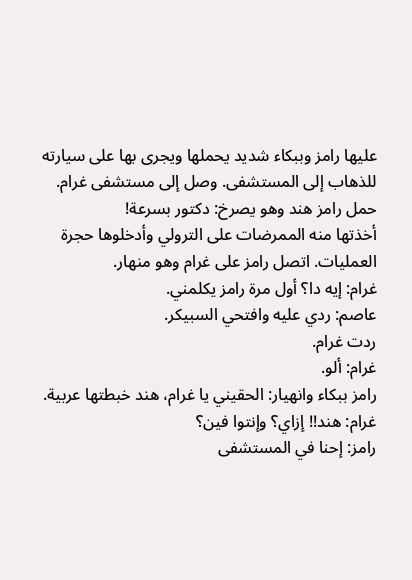عليها رامز وببكاء شديد يحملها ويجرى بها على سيارته للذهاب إلى المستشفى. وصل إلى مستشفى غرام. حمل رامز هند وهو يصرخ: دكتور بسرعة!
أخذتها منه الممرضات على الترولي وأدخلوها حجرة العمليات. اتصل رامز على غرام وهو منهار.
غرام: إيه دا؟ أول مرة رامز يكلمني.
عاصم: ردي عليه وافتحي السبيكر.
ردت غرام.
غرام: ألو.
رامز ببكاء وانهيار: الحقيني يا غرام، هند خبطتها عربية.
غرام: هند!! إزاي؟ وإنتوا فين؟
رامز: إحنا في المستشفى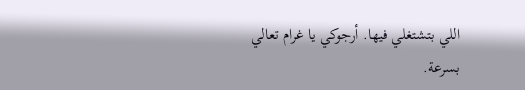اللي بتشتغلي فيها. أرجوكي يا غرام تعالي بسرعة.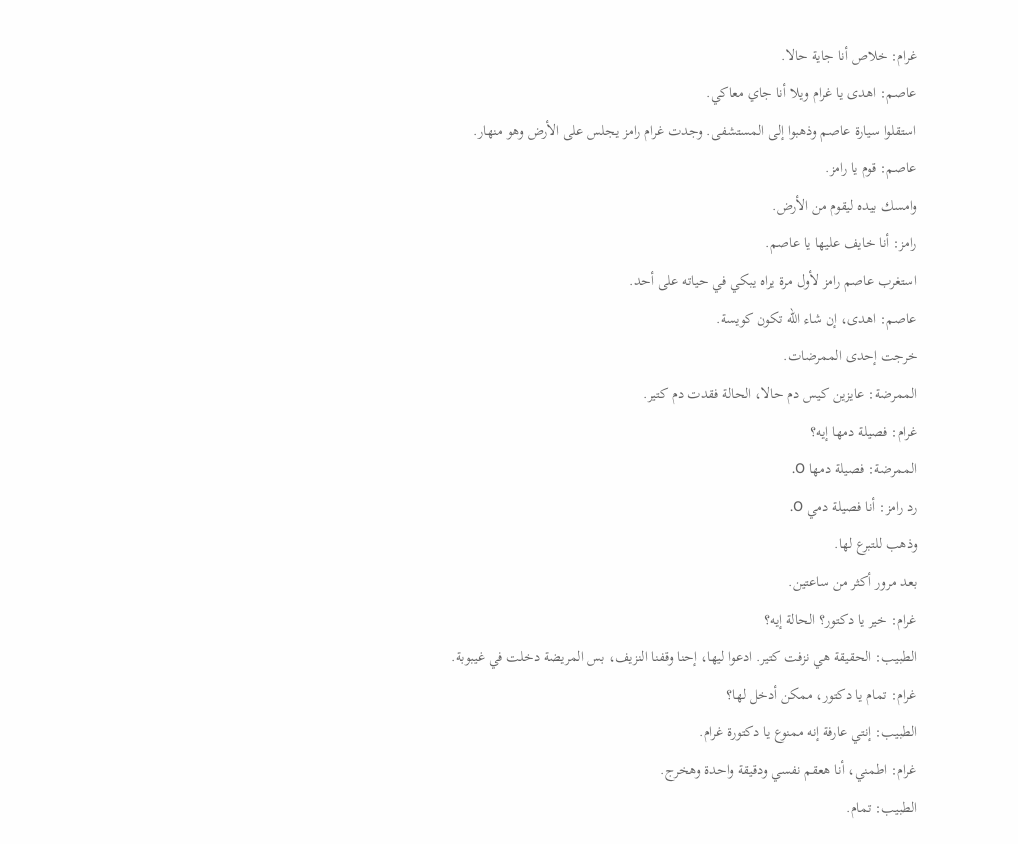غرام: خلاص أنا جاية حالا.
عاصم: اهدى يا غرام ويلا أنا جاي معاكي.
استقلوا سيارة عاصم وذهبوا إلى المستشفى. وجدت غرام رامز يجلس على الأرض وهو منهار.
عاصم: قوم يا رامز.
وامسك بيده ليقوم من الأرض.
رامز: أنا خايف عليها يا عاصم.
استغرب عاصم رامز لأول مرة يراه يبكي في حياته على أحد.
عاصم: اهدى، إن شاء الله تكون كويسة.
خرجت إحدى الممرضات.
الممرضة: عايزين كيس دم حالا، الحالة فقدت دم كتير.
غرام: فصيلة دمها إيه؟
الممرضة: فصيلة دمها O.
رد رامز: أنا فصيلة دمي O.
وذهب للتبرع لها.
بعد مرور أكثر من ساعتين.
غرام: خير يا دكتور؟ الحالة إيه؟
الطبيب: الحقيقة هي نزفت كتير. ادعوا ليها، إحنا وقفنا النزيف، بس المريضة دخلت في غيبوبة.
غرام: تمام يا دكتور، ممكن أدخل لها؟
الطبيب: إنتي عارفة إنه ممنوع يا دكتورة غرام.
غرام: اطمني، أنا هعقم نفسي ودقيقة واحدة وهخرج.
الطبيب: تمام.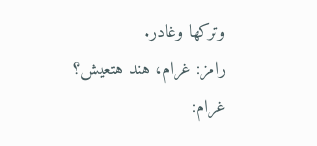وتركها وغادر.
رامز: غرام، هند هتعيش؟
غرام: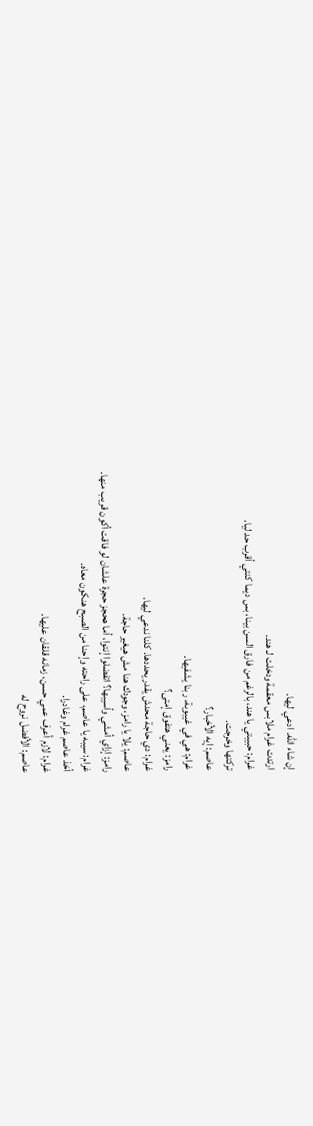إن شاء الله. ادعي ليها.
ارتدت غرام ملابس معقمة ودخلت لـ هند.
غرام: حبيبتي يا هند، بالرغم من فارق السن بينا، بس ديما كنتي أقرب حد ليا.
تركتها وخرجت.
عاصم: إيه الأخبار؟
غرام: هي في غيبوبة، ربنا يشفيها.
رامز: يعني هتفوق إمتى؟
غرام: دي حاجة محدش يقدر يحددها. كلنا ندعي ليها.
عاصم: يلا يا رامز، وجودك هنا مش هيغير حاجة.
رامز: إزاي أمشي وأسيبها؟ اتفضلوا إنتوا، أما هحجز حجرة علشان لو فاقت أكون قريب منها.
غرام: سيبه يا عاصم، على راحته وإحنا من الصبح هنكون معاه.
أخذ عاصم غرام وغادرا.
غرام: لازم أعرف عمي حسن، زمانه قلقان عليها.
عاصم: الأفضل نروح له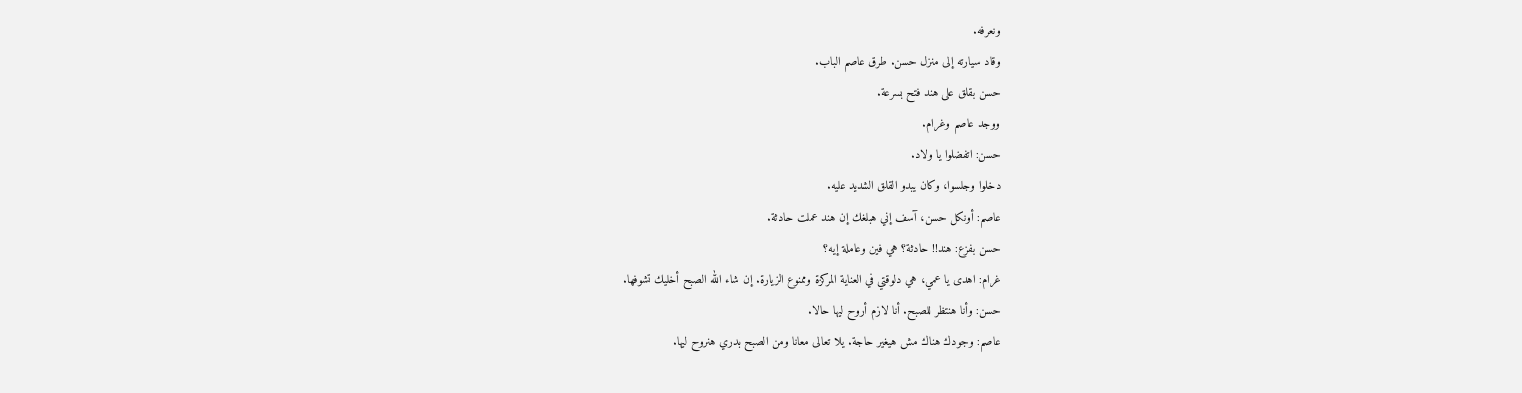ونعرفه.
وقاد سيارته إلى منزل حسن. طرق عاصم الباب.
حسن بقلق على هند فتح بسرعة.
ووجد عاصم وغرام.
حسن: اتفضلوا يا ولاد.
دخلوا وجلسوا، وكان يبدو القلق الشديد عليه.
عاصم: أونكل حسن، آسف إني هبلغك إن هند عملت حادثة.
حسن بفزع: هند!! حادثة؟ هي فين وعاملة إيه؟
غرام: اهدى يا عمي، هي دلوقتي في العناية المركزة وممنوع الزيارة. إن شاء الله الصبح أخليك تشوفها.
حسن: وأنا هنتظر للصبح. أنا لازم أروح ليها حالا.
عاصم: وجودك هناك مش هيغير حاجة. يلا تعالى معانا ومن الصبح بدري هنروح ليها.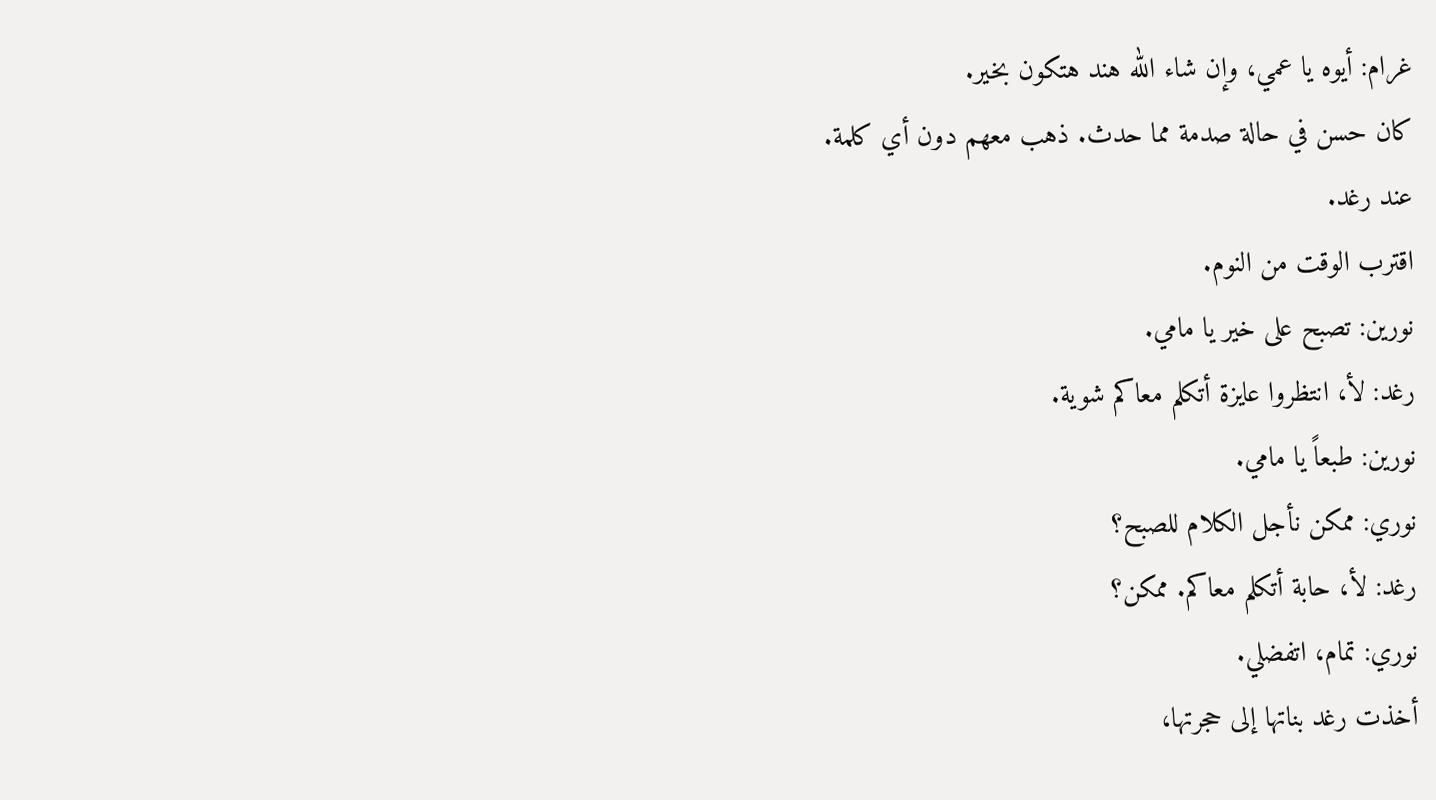غرام: أيوه يا عمي، وإن شاء الله هند هتكون بخير.
كان حسن في حالة صدمة مما حدث. ذهب معهم دون أي كلمة.
عند رغد.
اقترب الوقت من النوم.
نورين: تصبح على خير يا مامي.
رغد: لأ، انتظروا عايزة أتكلم معاكم شوية.
نورين: طبعاً يا مامي.
نوري: ممكن نأجل الكلام للصبح؟
رغد: لأ، حابة أتكلم معاكم. ممكن؟
نوري: تمام، اتفضلي.
أخذت رغد بناتها إلى حجرتها،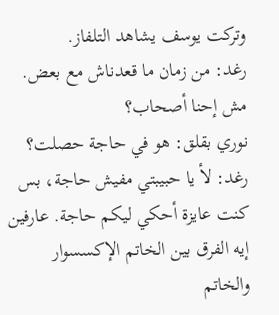وتركت يوسف يشاهد التلفاز.
رغد: من زمان ما قعدناش مع بعض. مش إحنا أصحاب؟
نوري بقلق: هو في حاجة حصلت؟
رغد: لأ يا حبيبتي مفيش حاجة، بس كنت عايزة أحكي ليكم حاجة. عارفين إيه الفرق بين الخاتم الإكسسوار والخاتم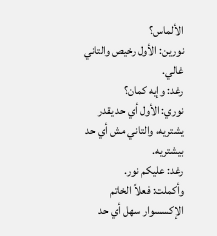الألماس؟
نورين: الأول رخيص والتاني غالي.
رغد: وإيه كمان؟
نوري: الأول أي حد يقدر يشتريه، والتاني مش أي حد بيشتريه.
رغد: عليكم نور.
وأكملت: فعلاً الخاتم الإكسسوار سهل أي حد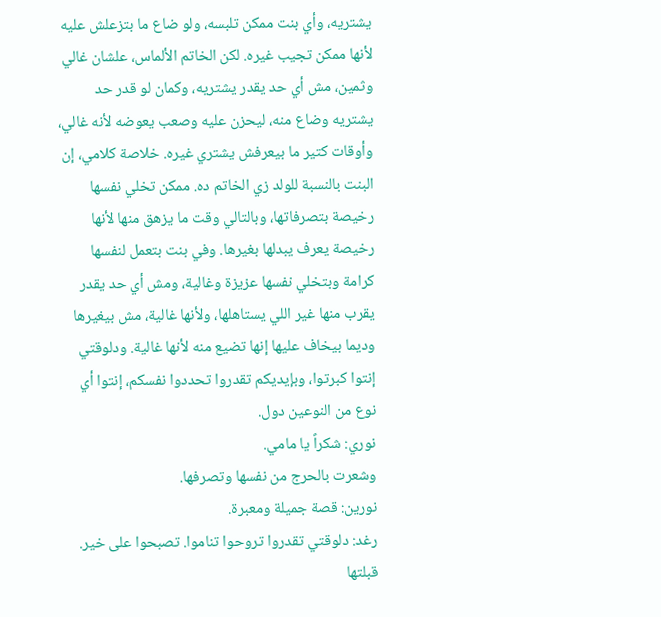يشتريه، وأي بنت ممكن تلبسه، ولو ضاع ما بتزعلش عليه لأنها ممكن تجيب غيره. لكن الخاتم الألماس، علشان غالي وثمين، مش أي حد يقدر يشتريه، وكمان لو قدر حد يشتريه وضاع منه، ليحزن عليه وصعب يعوضه لأنه غالي، وأوقات كتير ما بيعرفش يشتري غيره. خلاصة كلامي، إن البنت بالنسبة للولد زي الخاتم ده. ممكن تخلي نفسها رخيصة بتصرفاتها، وبالتالي وقت ما يزهق منها لأنها رخيصة يعرف يبدلها بغيرها. وفي بنت بتعمل لنفسها كرامة وبتخلي نفسها عزيزة وغالية، ومش أي حد يقدر يقرب منها غير اللي يستاهلها، ولأنها غالية، مش بيغيرها وديما بيخاف عليها إنها تضيع منه لأنها غالية. ودلوقتي إنتوا كبرتوا، وبإيديكم تقدروا تحددوا نفسكم، إنتوا أي نوع من النوعين دول.
نوري: شكراً يا مامي.
وشعرت بالحرج من نفسها وتصرفها.
نورين: قصة جميلة ومعبرة.
رغد: دلوقتي تقدروا تروحوا تناموا. تصبحوا على خير.
قبلتها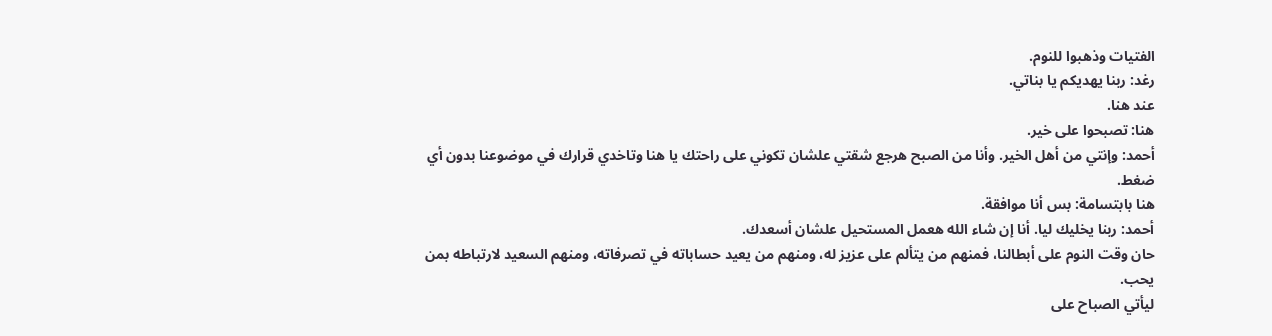الفتيات وذهبوا للنوم.
رغد: ربنا يهديكم يا بناتي.
عند هنا.
هنا: تصبحوا على خير.
أحمد: وإنتي من أهل الخير. وأنا من الصبح هرجع شقتي علشان تكوني على راحتك يا هنا وتاخدي قرارك في موضوعنا بدون أي ضغط.
هنا بابتسامة: بس أنا موافقة.
أحمد: ربنا يخليك ليا. أنا إن شاء الله هعمل المستحيل علشان أسعدك.
حان وقت النوم على أبطالنا، فمنهم من يتألم على عزيز له، ومنهم من يعيد حساباته في تصرفاته، ومنهم السعيد لارتباطه بمن يحب.
ليأتي الصباح على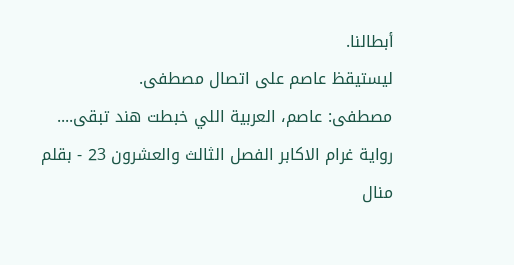أبطالنا.
ليستيقظ عاصم على اتصال مصطفى.
مصطفى: عاصم، العربية اللي خبطت هند تبقى....
رواية غرام الاكابر الفصل الثالث والعشرون 23 - بقلم منال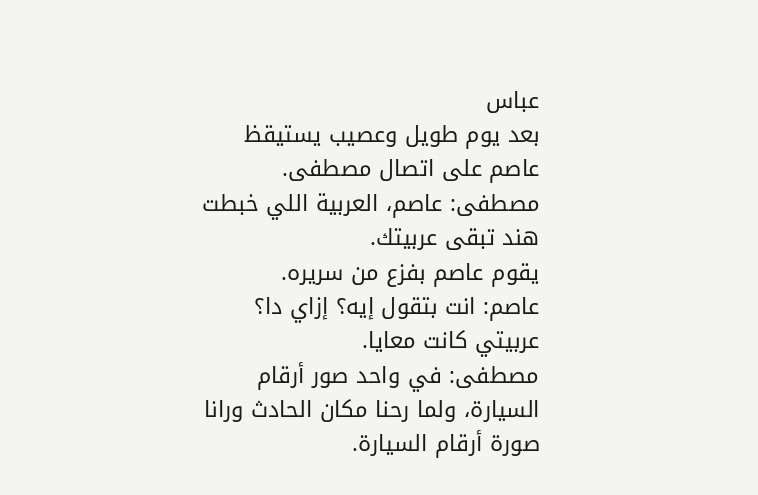عباس
بعد يوم طويل وعصيب يستيقظ عاصم على اتصال مصطفى.
مصطفى: عاصم، العربية اللي خبطت هند تبقى عربيتك.
يقوم عاصم بفزع من سريره.
عاصم: انت بتقول إيه؟ إزاي دا؟ عربيتي كانت معايا.
مصطفى: في واحد صور أرقام السيارة، ولما رحنا مكان الحادث ورانا صورة أرقام السيارة.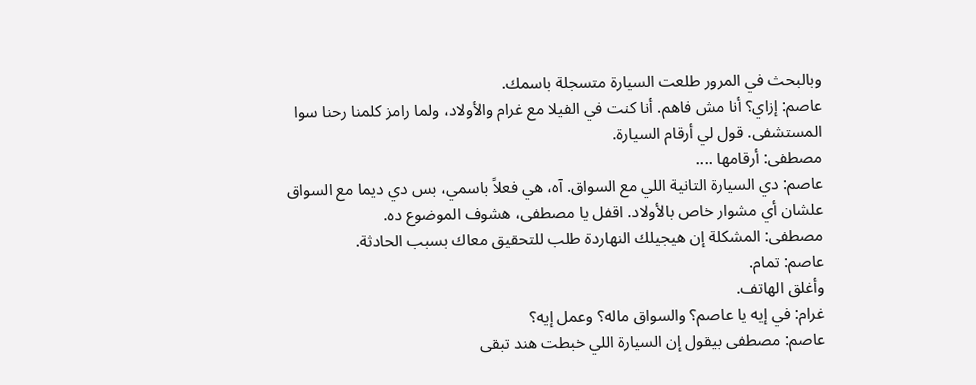وبالبحث في المرور طلعت السيارة متسجلة باسمك.
عاصم: إزاي؟ أنا مش فاهم. أنا كنت في الفيلا مع غرام والأولاد، ولما رامز كلمنا رحنا سوا المستشفى. قول لي أرقام السيارة.
مصطفى: أرقامها ....
عاصم: دي السيارة التانية اللي مع السواق. آه، هي فعلاً باسمي، بس دي ديما مع السواق علشان أي مشوار خاص بالأولاد. اقفل يا مصطفى، هشوف الموضوع ده.
مصطفى: المشكلة إن هيجيلك النهاردة طلب للتحقيق معاك بسبب الحادثة.
عاصم: تمام.
وأغلق الهاتف.
غرام: في إيه يا عاصم؟ والسواق ماله؟ وعمل إيه؟
عاصم: مصطفى بيقول إن السيارة اللي خبطت هند تبقى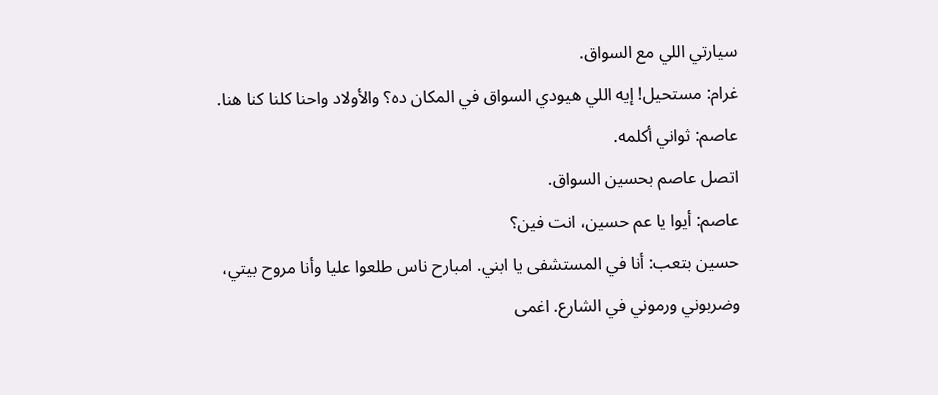سيارتي اللي مع السواق.
غرام: مستحيل! إيه اللي هيودي السواق في المكان ده؟ والأولاد واحنا كلنا كنا هنا.
عاصم: ثواني أكلمه.
اتصل عاصم بحسين السواق.
عاصم: أيوا يا عم حسين، انت فين؟
حسين بتعب: أنا في المستشفى يا ابني. امبارح ناس طلعوا عليا وأنا مروح بيتي، وضربوني ورموني في الشارع. اغمى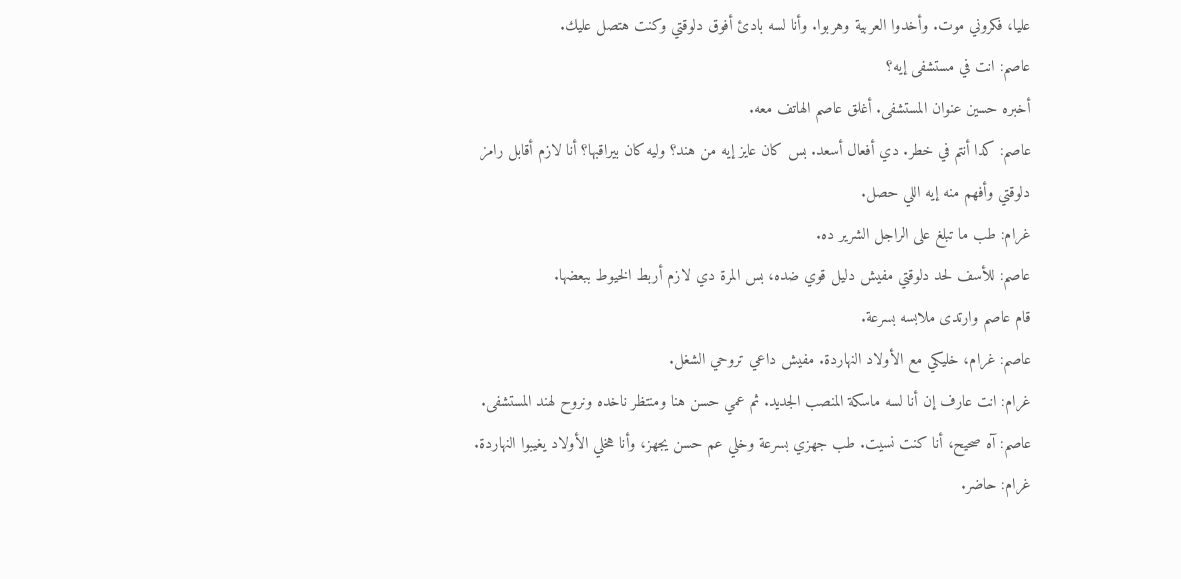عليا، فكروني موت. وأخدوا العربية وهربوا. وأنا لسه بادئ أفوق دلوقتي وكنت هتصل عليك.
عاصم: انت في مستشفى إيه؟
أخبره حسين عنوان المستشفى. أغلق عاصم الهاتف معه.
عاصم: كدا أنتم في خطر. دي أفعال أسعد. بس كان عايز إيه من هند؟ وليه كان بيراقبها؟ أنا لازم أقابل رامز دلوقتي وأفهم منه إيه اللي حصل.
غرام: طب ما تبلغ على الراجل الشرير ده.
عاصم: للأسف لحد دلوقتي مفيش دليل قوي ضده، بس المرة دي لازم أربط الخيوط ببعضها.
قام عاصم وارتدى ملابسه بسرعة.
عاصم: غرام، خليكي مع الأولاد النهاردة. مفيش داعي تروحي الشغل.
غرام: انت عارف إن أنا لسه ماسكة المنصب الجديد. ثم عمي حسن هنا ومنتظر ناخده ونروح لهند المستشفى.
عاصم: آه صحيح، أنا كنت نسيت. طب جهزي بسرعة وخلي عم حسن يجهز، وأنا هخلي الأولاد يغيبوا النهاردة.
غرام: حاضر.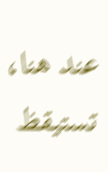عند هنا، تستيقظ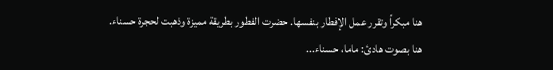هنا مبكراً وتقرر عمل الإفطار بنفسها. حضرت الفطور بطريقة مميزة وذهبت لحجرة حسناء.
هنا بصوت هادئ: ماما، حسناء...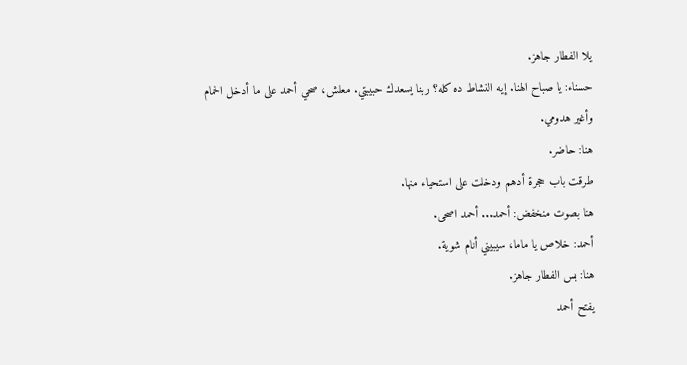يلا الفطار جاهز.
حسناء: يا صباح الهنا. إيه النشاط ده كله؟ ربنا يسعدك حبيبتي. معلش، صحي أحمد على ما أدخل الحمام وأغير هدومي.
هنا: حاضر.
طرقت باب حجرة أدهم ودخلت على استحياء منها.
هنا بصوت منخفض: أحمد... أحمد اصحى.
أحمد: خلاص يا ماما، سيبيني أنام شوية.
هنا: بس الفطار جاهز.
يفتح أحمد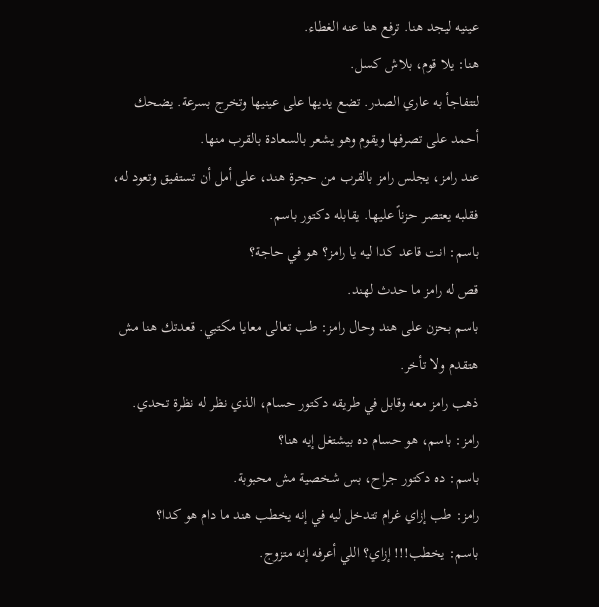عينيه ليجد هنا. ترفع هنا عنه الغطاء.
هنا: يلا قوم، بلاش كسل.
لتتفاجأ به عاري الصدر. تضع يديها على عينيها وتخرج بسرعة. يضحك أحمد على تصرفها ويقوم وهو يشعر بالسعادة بالقرب منها.
عند رامز، يجلس رامز بالقرب من حجرة هند، على أمل أن تستفيق وتعود له، فقلبه يعتصر حزناً عليها. يقابله دكتور باسم.
باسم: انت قاعد كدا ليه يا رامز؟ هو في حاجة؟
قص له رامز ما حدث لهند.
باسم بحزن على هند وحال رامز: طب تعالى معايا مكتبي. قعدتك هنا مش هتقدم ولا تأخر.
ذهب رامز معه وقابل في طريقه دكتور حسام، الذي نظر له نظرة تحدي.
رامز: باسم، هو حسام ده بيشتغل إيه هنا؟
باسم: ده دكتور جراح، بس شخصية مش محبوبة.
رامز: طب إزاي غرام تتدخل ليه في إنه يخطب هند ما دام هو كدا؟
باسم: يخطب!!! إزاي؟ اللي أعرفه إنه متزوج.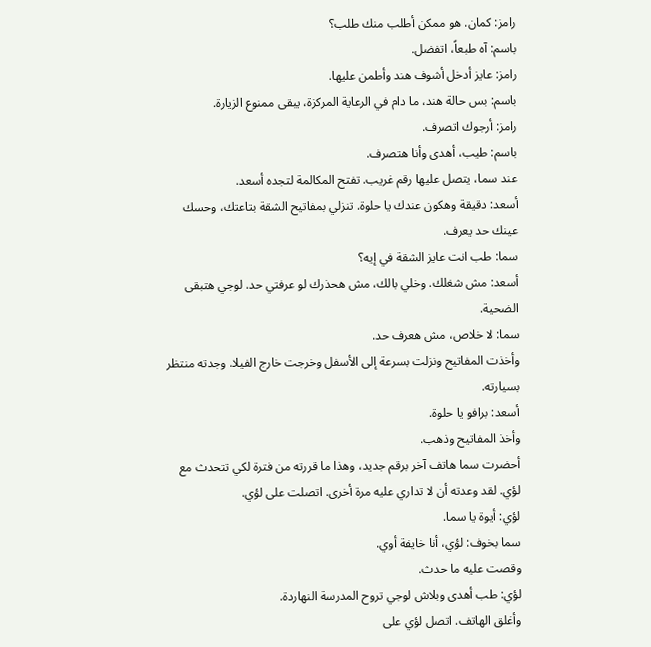رامز: كمان. هو ممكن أطلب منك طلب؟
باسم: آه طبعاً، اتفضل.
رامز: عايز أدخل أشوف هند وأطمن عليها.
باسم: بس حالة هند، ما دام في الرعاية المركزة، يبقى ممنوع الزيارة.
رامز: أرجوك اتصرف.
باسم: طيب، أهدى وأنا هتصرف.
عند سما، يتصل عليها رقم غريب. تفتح المكالمة لتجده أسعد.
أسعد: دقيقة وهكون عندك يا حلوة. تنزلي بمفاتيح الشقة بتاعتك، وحسك عينك حد يعرف.
سما: طب انت عايز الشقة في إيه؟
أسعد: مش شغلك. وخلي بالك، مش هحذرك لو عرفتي حد. لوجي هتبقى الضحية.
سما: لا خلاص، مش هعرف حد.
وأخذت المفاتيح ونزلت بسرعة إلى الأسفل وخرجت خارج الفيلا. وجدته منتظر بسيارته.
أسعد: برافو يا حلوة.
وأخذ المفاتيح وذهب.
أحضرت سما هاتف آخر برقم جديد، وهذا ما قررته من فترة لكي تتحدث مع لؤي. لقد وعدته أن لا تداري عليه مرة أخرى. اتصلت على لؤي.
لؤي: أيوة يا سما.
سما بخوف: لؤي، أنا خايفة أوي.
وقصت عليه ما حدث.
لؤي: طب أهدى وبلاش لوجي تروح المدرسة النهاردة.
وأغلق الهاتف. اتصل لؤي على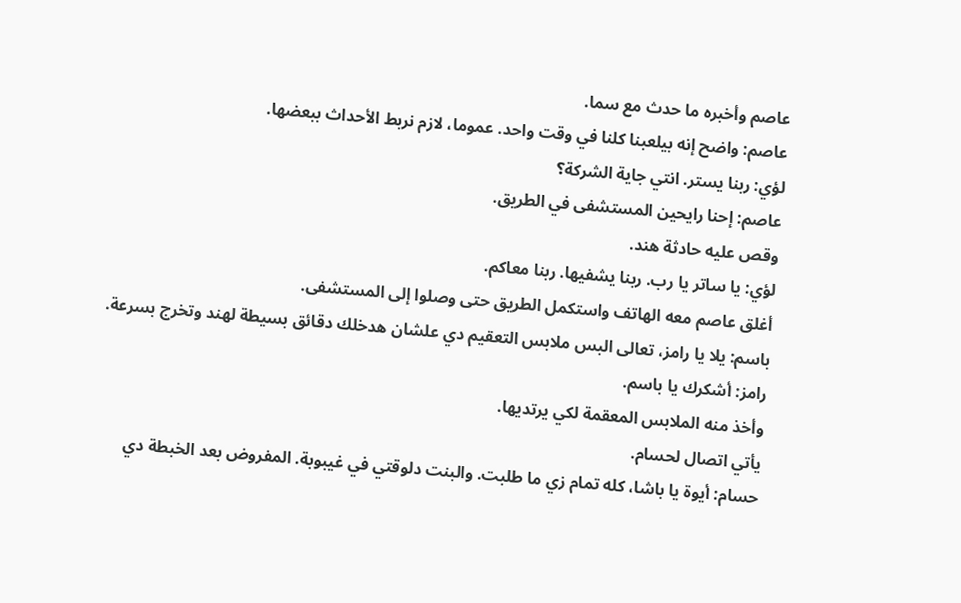عاصم وأخبره ما حدث مع سما.
عاصم: واضح إنه بيلعبنا كلنا في وقت واحد. عموما، لازم نربط الأحداث ببعضها.
لؤي: ربنا يستر. انتي جاية الشركة؟
عاصم: إحنا رايحين المستشفى في الطريق.
وقص عليه حادثة هند.
لؤي: يا ساتر يا رب. ربنا يشفيها. ربنا معاكم.
أغلق عاصم معه الهاتف واستكمل الطريق حتى وصلوا إلى المستشفى.
باسم: يلا يا رامز، تعالى البس ملابس التعقيم دي علشان هدخلك دقائق بسيطة لهند وتخرج بسرعة.
رامز: أشكرك يا باسم.
وأخذ منه الملابس المعقمة لكي يرتديها.
يأتي اتصال لحسام.
حسام: أيوة يا باشا، كله تمام زي ما طلبت. والبنت دلوقتي في غيبوبة. المفروض بعد الخبطة دي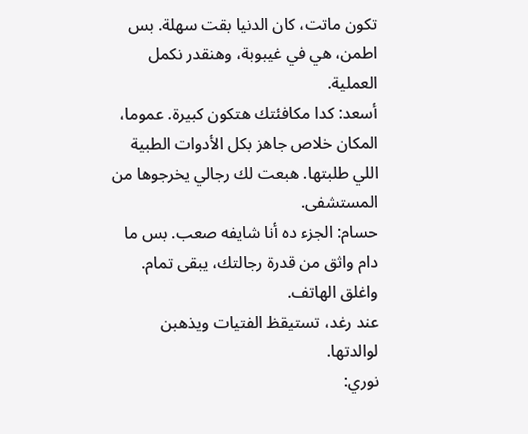تكون ماتت، كان الدنيا بقت سهلة. بس اطمن، هي في غيبوبة، وهنقدر نكمل العملية.
أسعد: كدا مكافئتك هتكون كبيرة. عموما، المكان خلاص جاهز بكل الأدوات الطبية اللي طلبتها. هبعت لك رجالي يخرجوها من المستشفى.
حسام: الجزء ده أنا شايفه صعب. بس ما دام واثق من قدرة رجالتك، يبقى تمام.
واغلق الهاتف.
عند رغد، تستيقظ الفتيات ويذهبن لوالدتها.
نوري: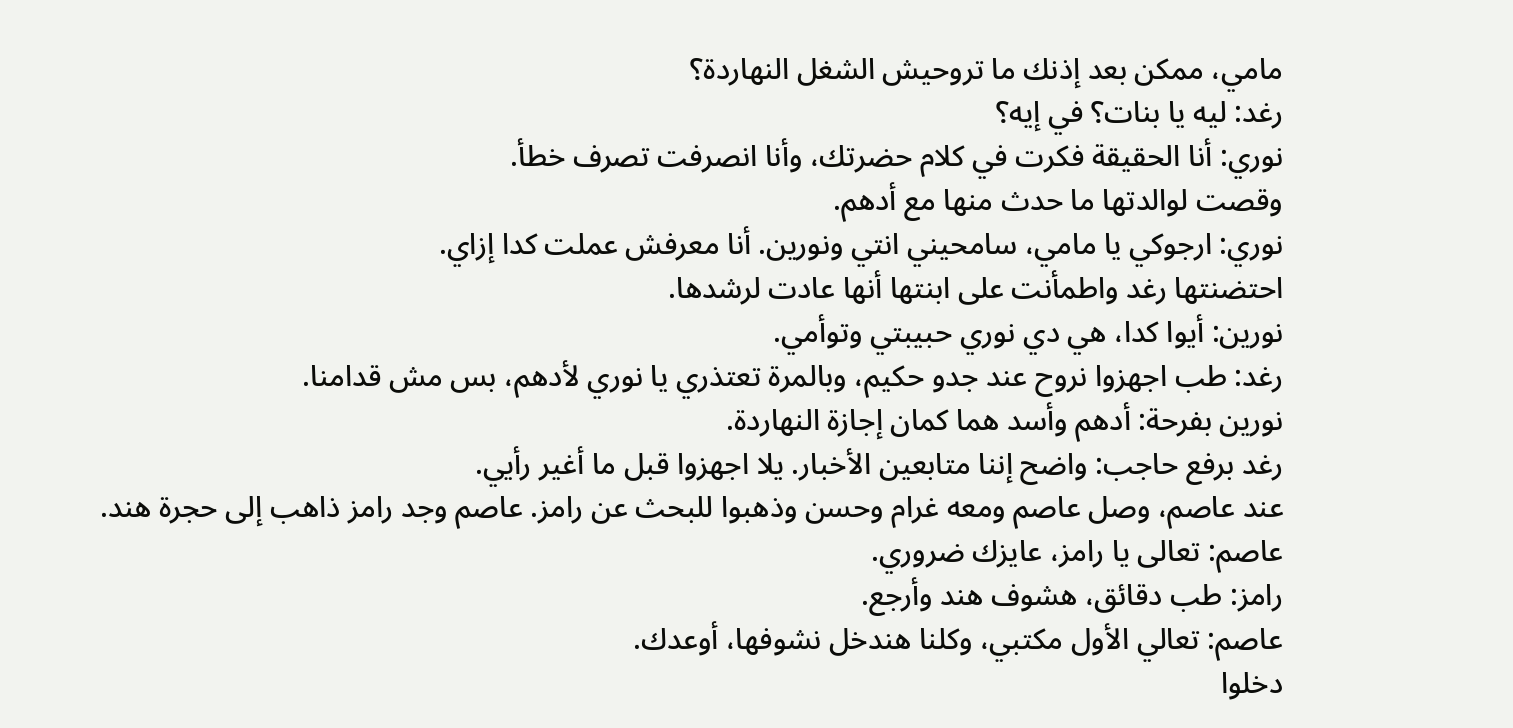مامي، ممكن بعد إذنك ما تروحيش الشغل النهاردة؟
رغد: ليه يا بنات؟ في إيه؟
نوري: أنا الحقيقة فكرت في كلام حضرتك، وأنا انصرفت تصرف خطأ.
وقصت لوالدتها ما حدث منها مع أدهم.
نوري: ارجوكي يا مامي، سامحيني انتي ونورين. أنا معرفش عملت كدا إزاي.
احتضنتها رغد واطمأنت على ابنتها أنها عادت لرشدها.
نورين: أيوا كدا، هي دي نوري حبيبتي وتوأمي.
رغد: طب اجهزوا نروح عند جدو حكيم، وبالمرة تعتذري يا نوري لأدهم، بس مش قدامنا.
نورين بفرحة: أدهم وأسد هما كمان إجازة النهاردة.
رغد برفع حاجب: واضح إننا متابعين الأخبار. يلا اجهزوا قبل ما أغير رأيي.
عند عاصم، وصل عاصم ومعه غرام وحسن وذهبوا للبحث عن رامز. عاصم وجد رامز ذاهب إلى حجرة هند.
عاصم: تعالى يا رامز، عايزك ضروري.
رامز: طب دقائق، هشوف هند وأرجع.
عاصم: تعالي الأول مكتبي، وكلنا هندخل نشوفها، أوعدك.
دخلوا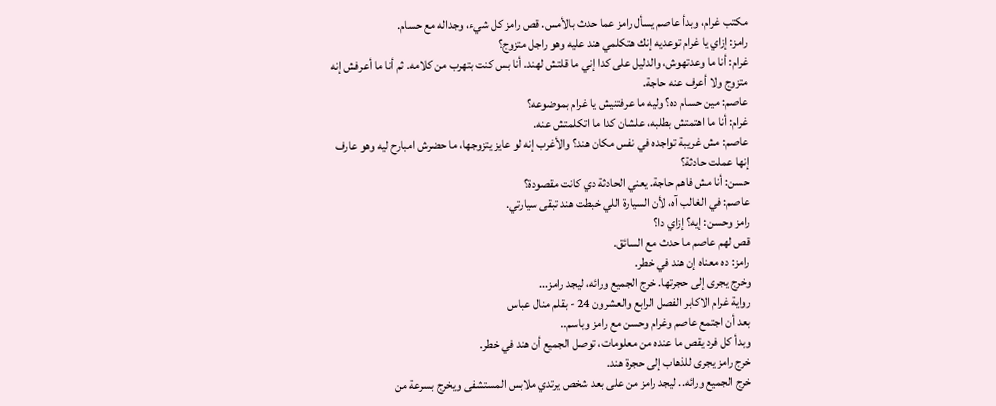مكتب غرام، وبدأ عاصم يسأل رامز عما حدث بالأمس. قص رامز كل شيء، وجداله مع حسام.
رامز: إزاي يا غرام توعديه إنك هتكلمي هند عليه وهو راجل متزوج؟
غرام: أنا ما وعدتهوش، والدليل على كدا إني ما قلتش لهند. أنا بس كنت بتهرب من كلامه. ثم أنا ما أعرفش إنه متزوج ولا أعرف عنه حاجة.
عاصم: مين حسام ده؟ وليه ما عرفتنيش يا غرام بموضوعه؟
غرام: أنا ما اهتمتش بطلبه، علشان كدا ما اتكلمتش عنه.
عاصم: مش غريبة تواجده في نفس مكان هند؟ والأغرب إنه لو عايز يتزوجها، ما حضرش امبارح ليه وهو عارف إنها عملت حادثة؟
حسن: أنا مش فاهم حاجة. يعني الحادثة دي كانت مقصودة؟
عاصم: في الغالب آه، لأن السيارة اللي خبطت هند تبقى سيارتي.
رامز وحسن: إيه؟ إزاي دا؟
قص لهم عاصم ما حدث مع السائق.
رامز: ده معناه إن هند في خطر.
وخرج يجرى إلى حجرتها. خرج الجميع ورائه، ليجد رامز...
رواية غرام الاكابر الفصل الرابع والعشرون 24 - بقلم منال عباس
بعد أن اجتمع عاصم وغرام وحسن مع رامز وباسم..
وبدأ كل فرد يقص ما عنده من معلومات، توصل الجميع أن هند في خطر.
خرج رامز يجرى للذهاب إلى حجرة هند.
خرج الجميع ورائه.. ليجد رامز من على بعد شخص يرتدي ملابس المستشفى ويخرج بسرعة من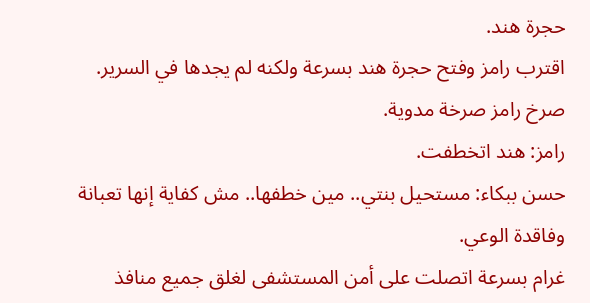حجرة هند.
اقترب رامز وفتح حجرة هند بسرعة ولكنه لم يجدها في السرير.
صرخ رامز صرخة مدوية.
رامز: هند اتخطفت.
حسن ببكاء: مستحيل بنتي.. مين خطفها.. مش كفاية إنها تعبانة وفاقدة الوعي.
غرام بسرعة اتصلت على أمن المستشفى لغلق جميع منافذ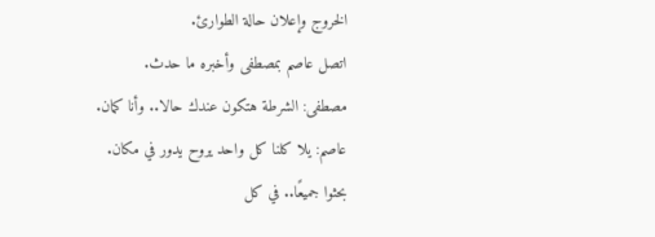الخروج وإعلان حالة الطوارئ.
اتصل عاصم بمصطفى وأخبره ما حدث.
مصطفى: الشرطة هتكون عندك حالا.. وأنا كمان.
عاصم: يلا كلنا كل واحد يروح يدور في مكان.
بحثوا جميعًا.. في كل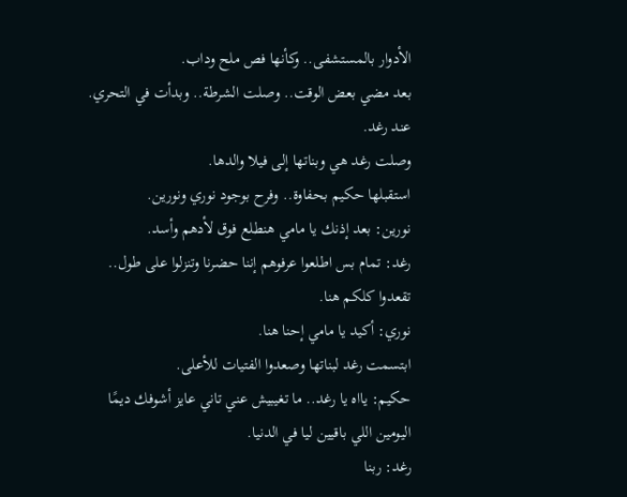الأدوار بالمستشفى.. وكأنها فص ملح وداب.
بعد مضي بعض الوقت.. وصلت الشرطة.. وبدأت في التحري.
عند رغد.
وصلت رغد هي وبناتها إلى فيلا والدها.
استقبلها حكيم بحفاوة.. وفرح بوجود نوري ونورين.
نورين: بعد إذنك يا مامي هنطلع فوق لأدهم وأسد.
رغد: تمام بس اطلعوا عرفوهم إننا حضرنا وتنزلوا على طول.. تقعدوا كلكم هنا.
نوري: أكيد يا مامي إحنا هنا.
ابتسمت رغد لبناتها وصعدوا الفتيات للأعلى.
حكيم: يااه يا رغد.. ما تغيبيش عني تاني عايز أشوفك ديمًا اليومين اللي باقيين ليا في الدنيا.
رغد: ربنا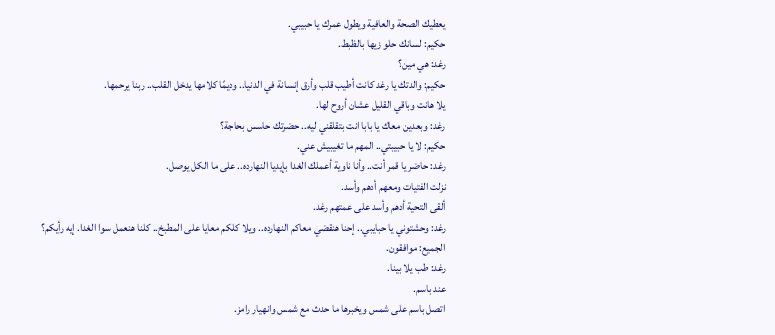يعطيك الصحة والعافية ويطول عمرك يا حبيبي.
حكيم: لسانك حلو زيها بالظبط.
رغد: هي مين؟
حكيم: والدتك يا رغد كانت أطيب قلب وأرق إنسانة في الدنيا.. وديمًا كلامها يدخل القلب.. ربنا يرحمها.
يلا هانت وباقي القليل عشان أروح لها.
رغد: وبعدين معاك يا بابا انت بتقلقني ليه.. حضرتك حاسس بحاجة؟
حكيم: لا يا حبيبتي.. المهم ما تغيبيش عني.
رغد: حاضر يا قمر أنت.. وأنا ناوية أعملك الغدا بإيديا النهارده.. على ما الكل يوصل.
نزلت الفتيات ومعهم أدهم وأسد.
ألقى التحية أدهم وأسد على عمتهم رغد.
رغد: وحشتوني يا حبايبي.. إحنا هنقضي معاكم النهارده.. ويلا كلكم معايا على المطبخ.. كلنا هنعمل سوا الغدا. إيه رأيكم؟
الجميع: موافقون.
رغد: طب يلا بينا.
عند باسم.
اتصل باسم على شمس ويخبرها ما حدث مع شمس وانهيار رامز.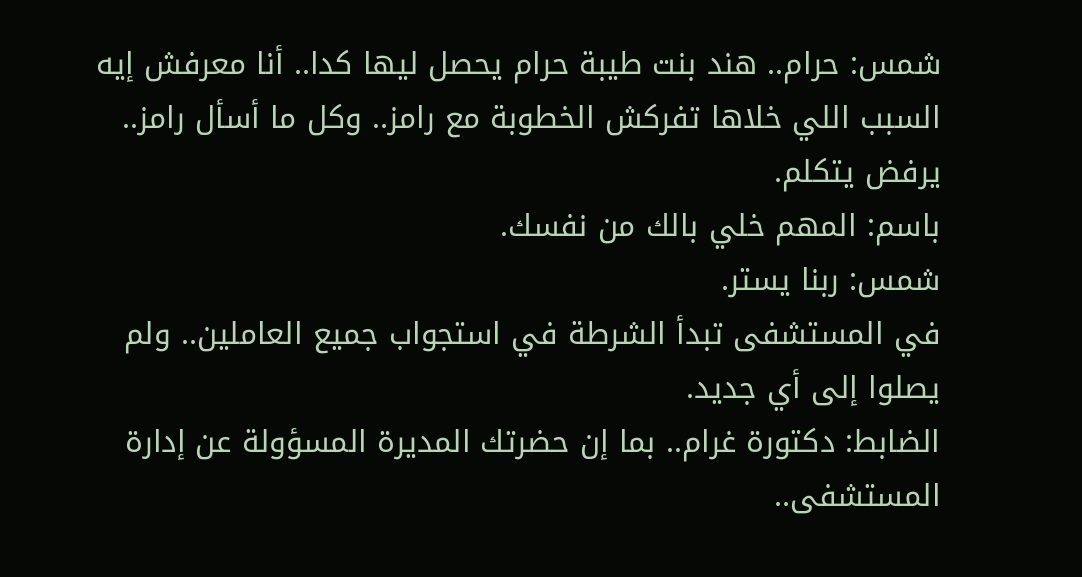شمس: حرام.. هند بنت طيبة حرام يحصل ليها كدا.. أنا معرفش إيه السبب اللي خلاها تفركش الخطوبة مع رامز.. وكل ما أسأل رامز.. يرفض يتكلم.
باسم: المهم خلي بالك من نفسك.
شمس: ربنا يستر.
في المستشفى تبدأ الشرطة في استجواب جميع العاملين.. ولم يصلوا إلى أي جديد.
الضابط: دكتورة غرام.. بما إن حضرتك المديرة المسؤولة عن إدارة المستشفى..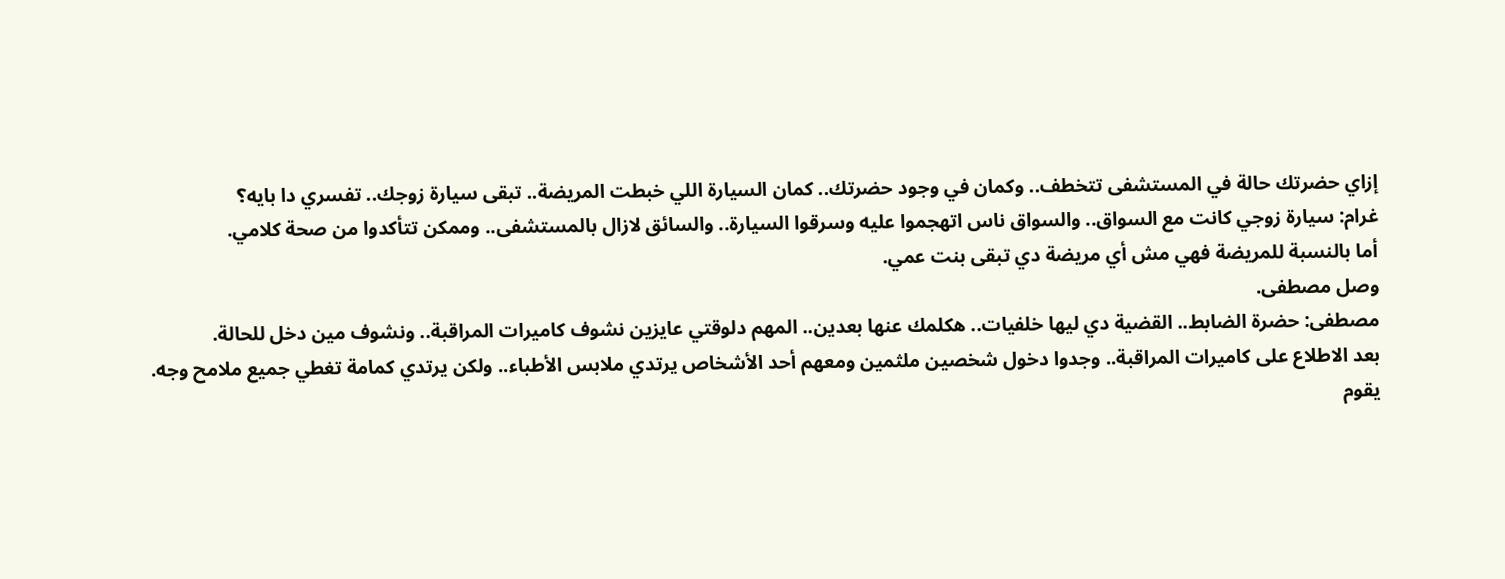إزاي حضرتك حالة في المستشفى تتخطف.. وكمان في وجود حضرتك.. كمان السيارة اللي خبطت المريضة.. تبقى سيارة زوجك.. تفسري دا بايه؟
غرام: سيارة زوجي كانت مع السواق.. والسواق ناس اتهجموا عليه وسرقوا السيارة.. والسائق لازال بالمستشفى.. وممكن تتأكدوا من صحة كلامي.
أما بالنسبة للمريضة فهي مش أي مريضة دي تبقى بنت عمي.
وصل مصطفى.
مصطفى: حضرة الضابط.. القضية دي ليها خلفيات.. هكلمك عنها بعدين.. المهم دلوقتي عايزين نشوف كاميرات المراقبة.. ونشوف مين دخل للحالة.
بعد الاطلاع على كاميرات المراقبة.. وجدوا دخول شخصين ملثمين ومعهم أحد الأشخاص يرتدي ملابس الأطباء.. ولكن يرتدي كمامة تغطي جميع ملامح وجه.
يقوم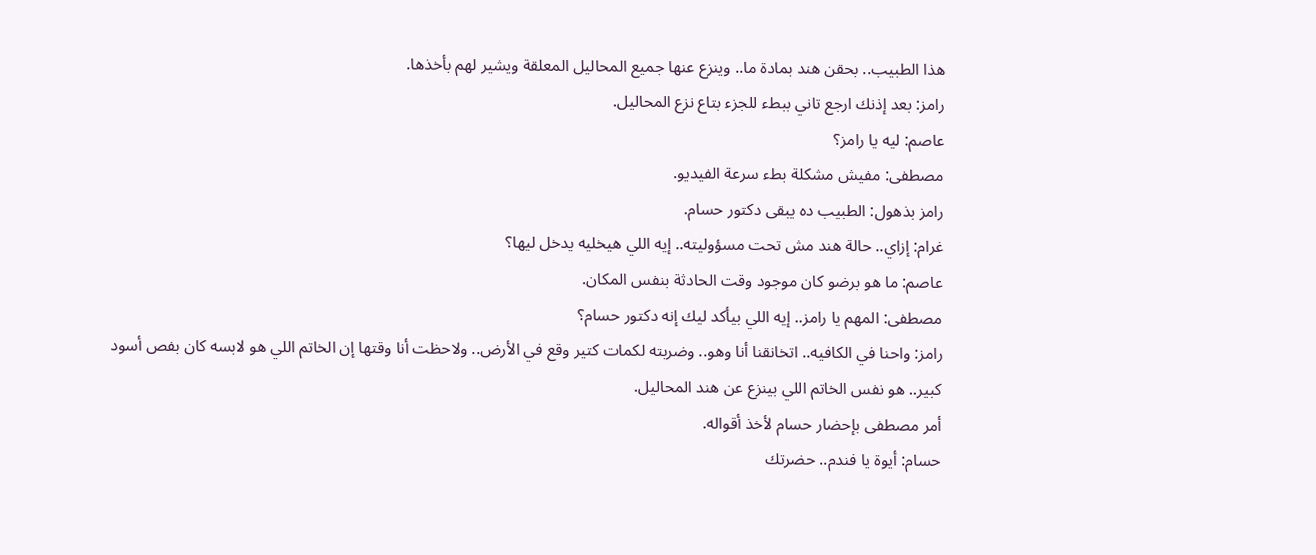هذا الطبيب.. بحقن هند بمادة ما.. وينزع عنها جميع المحاليل المعلقة ويشير لهم بأخذها.
رامز: بعد إذنك ارجع تاني ببطء للجزء بتاع نزع المحاليل.
عاصم: ليه يا رامز؟
مصطفى: مفيش مشكلة بطء سرعة الفيديو.
رامز بذهول: الطبيب ده يبقى دكتور حسام.
غرام: إزاي.. حالة هند مش تحت مسؤوليته.. إيه اللي هيخليه يدخل ليها؟
عاصم: ما هو برضو كان موجود وقت الحادثة بنفس المكان.
مصطفى: المهم يا رامز.. إيه اللي بيأكد ليك إنه دكتور حسام؟
رامز: واحنا في الكافيه.. اتخانقنا أنا وهو.. وضربته لكمات كتير وقع في الأرض.. ولاحظت أنا وقتها إن الخاتم اللي هو لابسه كان بفص أسود كبير.. هو نفس الخاتم اللي بينزع عن هند المحاليل.
أمر مصطفى بإحضار حسام لأخذ أقواله.
حسام: أيوة يا فندم.. حضرتك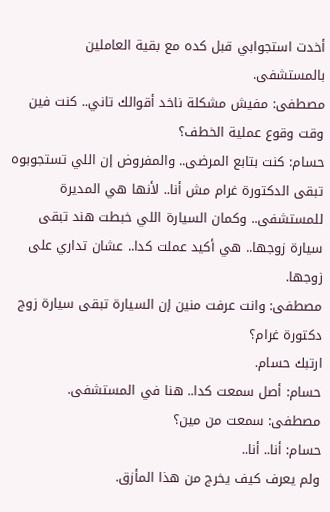أخدت استجوابي قبل كده مع بقية العاملين بالمستشفى.
مصطفى: مفيش مشكلة ناخد أقوالك تاني.. كنت فين وقت وقوع عملية الخطف؟
حسام: كنت بتابع المرضى.. والمفروض إن اللي تستجوبوه تبقى الدكتورة غرام مش أنا.. لأنها هي المديرة للمستشفى.. وكمان السيارة اللي خبطت هند تبقى سيارة زوجها.. هي أكيد عملت كدا.. عشان تداري على زوجها.
مصطفى: وانت عرفت منين إن السيارة تبقى سيارة زوج دكتورة غرام؟
ارتبك حسام.
حسام: أصل سمعت كدا.. هنا في المستشفى.
مصطفى: سمعت من مين؟
حسام: أنا.. أنا..
ولم يعرف كيف يخرج من هذا المأزق.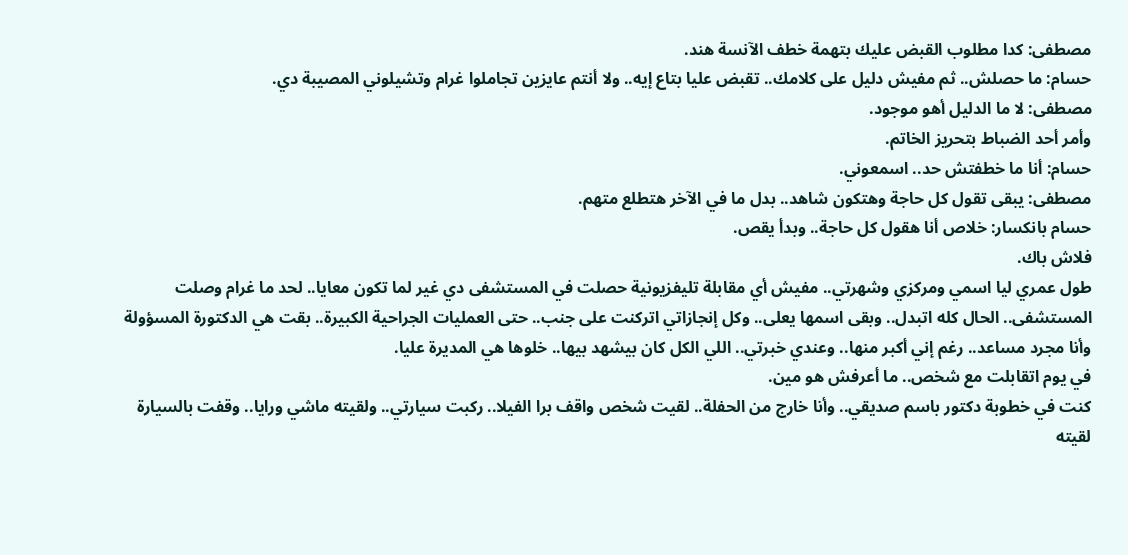مصطفى: كدا مطلوب القبض عليك بتهمة خطف الآنسة هند.
حسام: ما حصلش.. ثم مفيش دليل على كلامك.. تقبض عليا بتاع إيه.. ولا أنتم عايزين تجاملوا غرام وتشيلوني المصيبة دي.
مصطفى: لا ما الدليل أهو موجود.
وأمر أحد الضباط بتحريز الخاتم.
حسام: أنا ما خطفتش حد.. اسمعوني.
مصطفى: يبقى تقول كل حاجة وهتكون شاهد.. بدل ما في الآخر هتطلع متهم.
حسام بانكسار: خلاص أنا هقول كل حاجة.. وبدأ يقص.
فلاش باك.
طول عمري ليا اسمي ومركزي وشهرتي.. مفيش أي مقابلة تليفزيونية حصلت في المستشفى دي غير لما تكون معايا.. لحد ما غرام وصلت المستشفى.. الحال كله اتبدل.. وبقى اسمها يعلى.. وكل إنجازاتي اتركنت على جنب.. حتى العمليات الجراحية الكبيرة.. بقت هي الدكتورة المسؤولة وأنا مجرد مساعد.. رغم إني أكبر منها.. وعندي خبرتي.. اللي الكل كان بيشهد بيها.. خلوها هي المديرة عليا.
في يوم اتقابلت مع شخص.. ما أعرفش هو مين.
كنت في خطوبة دكتور باسم صديقي.. وأنا خارج من الحفلة.. لقيت شخص واقف برا الفيلا.. ركبت سيارتي.. ولقيته ماشي ورايا.. وقفت بالسيارة لقيته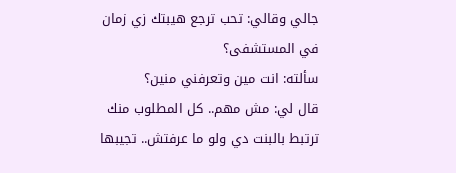جالي وقالي: تحب ترجع هيبتك زي زمان في المستشفى؟
سألته: انت مين وتعرفني منين؟
قال لي: مش مهم.. كل المطلوب منك ترتبط بالبنت دي ولو ما عرفتش.. تجيبها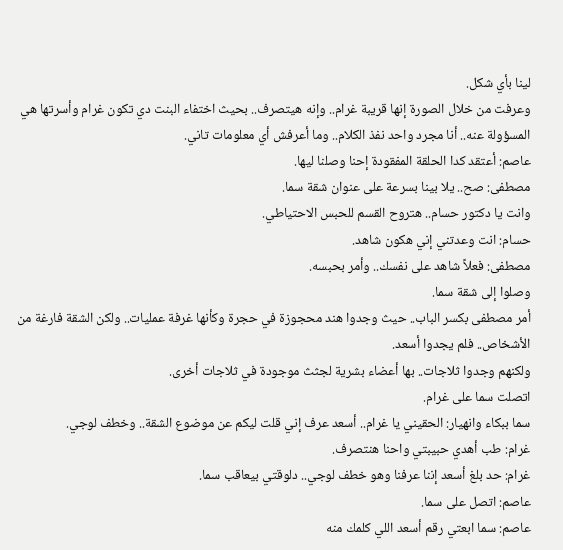لينا بأي شكل.
وعرفت من خلال الصورة إنها قريبة غرام.. وإنه هيتصرف.. بحيث اختفاء البنت دي تكون غرام وأسرتها هي المسؤولة عنه.. أنا مجرد واحد نفذ الكلام.. وما أعرفش أي معلومات تاني.
عاصم: أعتقد كدا الحلقة المفقودة إحنا وصلنا ليها.
مصطفى: صح.. يلا بينا بسرعة على عنوان شقة سما.
وانت يا دكتور حسام.. هتروح القسم للحبس الاحتياطي.
حسام: انت وعدتني إني هكون شاهد.
مصطفى: فعلاً شاهد على نفسك.. وأمر بحبسه.
وصلوا إلى شقة سما.
أمر مصطفى بكسر الباب.. حيث وجدوا هند محجوزة في حجرة وكأنها غرفة عمليات.. ولكن الشقة فارغة من الأشخاص.. فلم يجدوا أسعد.
ولكنهم وجدوا ثلاجات.. بها أعضاء بشرية لجثث موجودة في ثلاجات أخرى.
اتصلت سما على غرام.
سما ببكاء وانهيار: الحقيني يا غرام.. أسعد عرف إني قلت ليكم عن موضوع الشقة.. وخطف لوجي.
غرام: طب أهدي حبيبتي واحنا هنتصرف.
غرام: حد بلغ أسعد إننا عرفنا وهو خطف لوجي.. دلوقتي بيعاقب سما.
عاصم: اتصل على سما.
عاصم: سما ابعتي رقم أسعد اللي كلمك منه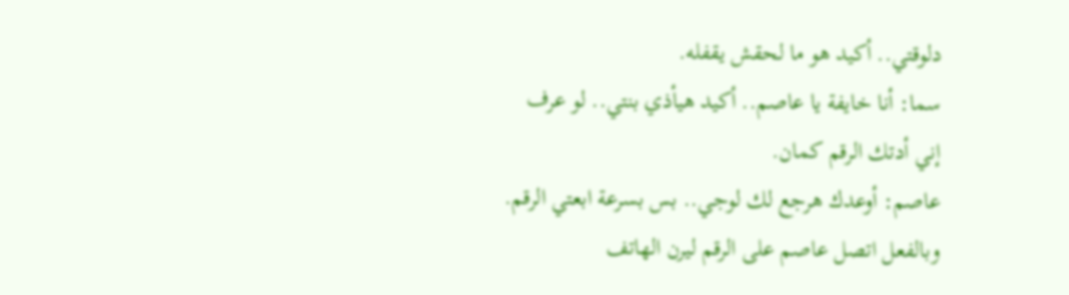دلوقتي.. أكيد هو ما لحقش يقفله.
سما: أنا خايفة يا عاصم.. أكيد هيأذي بنتي.. لو عرف إني أدتك الرقم كمان.
عاصم: أوعدك هرجع لك لوجي.. بس بسرعة ابعتي الرقم.
وبالفعل اتصل عاصم على الرقم ليرن الهاتف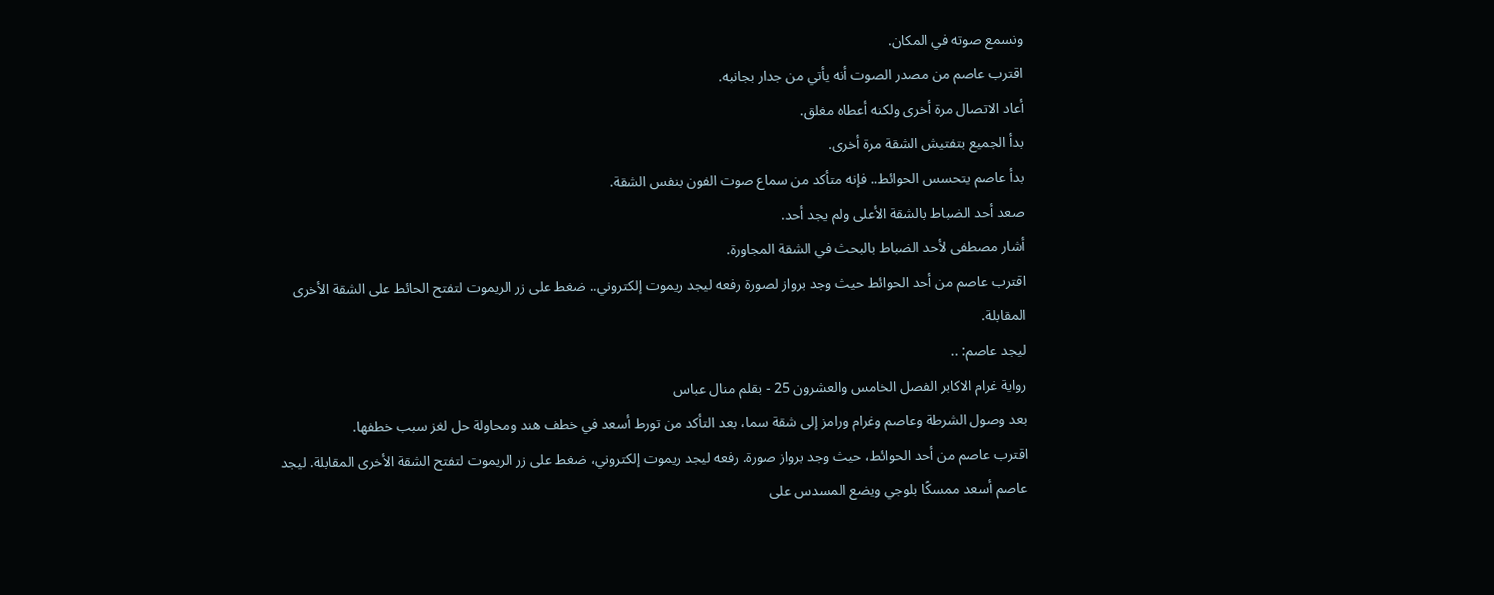ونسمع صوته في المكان.
اقترب عاصم من مصدر الصوت أنه يأتي من جدار بجانبه.
أعاد الاتصال مرة أخرى ولكنه أعطاه مغلق.
بدأ الجميع بتفتيش الشقة مرة أخرى.
بدأ عاصم يتحسس الحوائط.. فإنه متأكد من سماع صوت الفون بنفس الشقة.
صعد أحد الضباط بالشقة الأعلى ولم يجد أحد.
أشار مصطفى لأحد الضباط بالبحث في الشقة المجاورة.
اقترب عاصم من أحد الحوائط حيث وجد برواز لصورة رفعه ليجد ريموت إلكتروني.. ضغط على زر الريموت لتفتح الحائط على الشقة الأخرى المقابلة.
ليجد عاصم: ..
رواية غرام الاكابر الفصل الخامس والعشرون 25 - بقلم منال عباس
بعد وصول الشرطة وعاصم وغرام ورامز إلى شقة سما، بعد التأكد من تورط أسعد في خطف هند ومحاولة حل لغز سبب خطفها.
اقترب عاصم من أحد الحوائط، حيث وجد برواز صورة. رفعه ليجد ريموت إلكتروني، ضغط على زر الريموت لتفتح الشقة الأخرى المقابلة. ليجد عاصم أسعد ممسكًا بلوجي ويضع المسدس على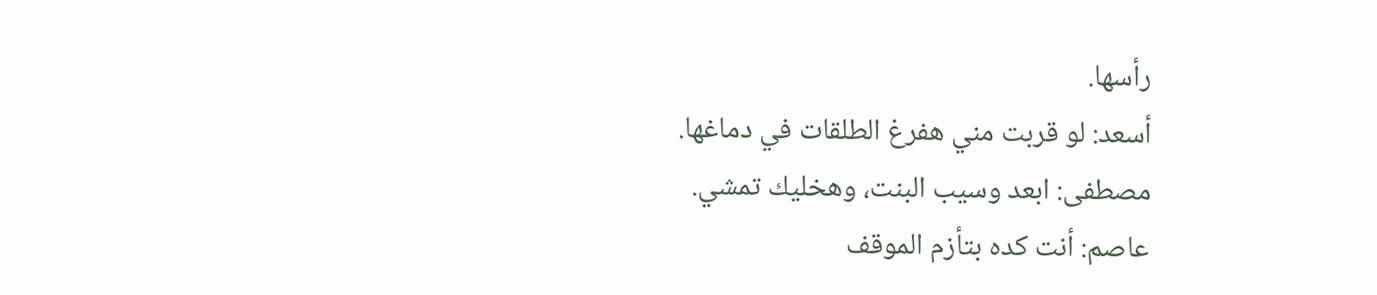رأسها.
أسعد: لو قربت مني هفرغ الطلقات في دماغها.
مصطفى: ابعد وسيب البنت، وهخليك تمشي.
عاصم: أنت كده بتأزم الموقف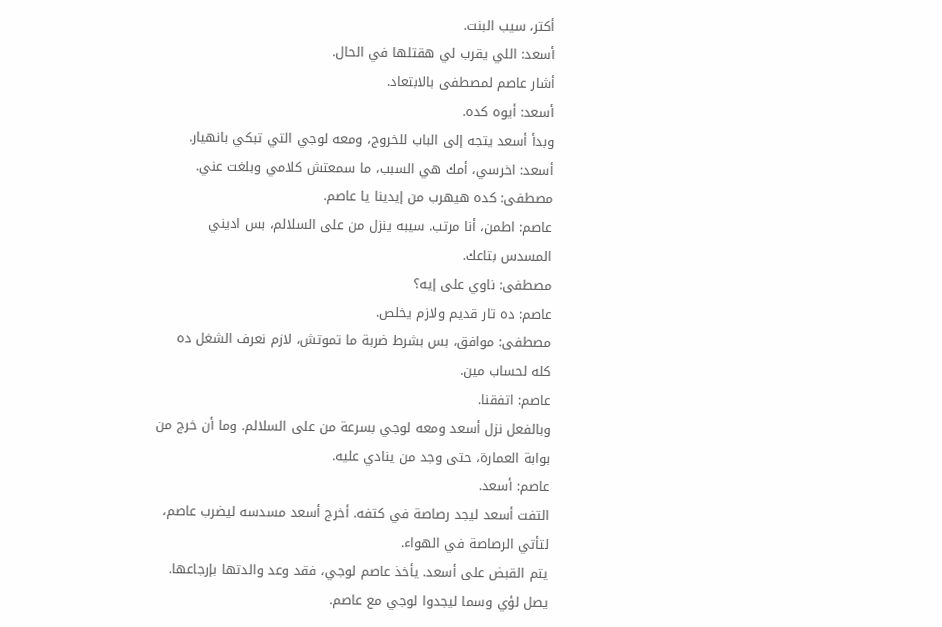أكتر، سيب البنت.
أسعد: اللي يقرب لي هقتلها في الحال.
أشار عاصم لمصطفى بالابتعاد.
أسعد: أيوه كده.
وبدأ أسعد يتجه إلى الباب للخروج، ومعه لوجي التي تبكي بانهيار.
أسعد: اخرسي، أمك هي السبب، ما سمعتش كلامي وبلغت عني.
مصطفى: كده هيهرب من إيدينا يا عاصم.
عاصم: اطمن، أنا مرتب. سيبه ينزل من على السلالم، بس اديني المسدس بتاعك.
مصطفى: ناوي على إيه؟
عاصم: ده تار قديم ولازم يخلص.
مصطفى: موافق، بس بشرط ضربة ما تموتش، لازم نعرف الشغل ده كله لحساب مين.
عاصم: اتفقنا.
وبالفعل نزل أسعد ومعه لوجي بسرعة من على السلالم. وما أن خرج من بوابة العمارة، حتى وجد من ينادي عليه.
عاصم: أسعد.
التفت أسعد ليجد رصاصة في كتفه. أخرج أسعد مسدسه ليضرب عاصم، لتأتي الرصاصة في الهواء.
يتم القبض على أسعد. يأخذ عاصم لوجي، فقد وعد والدتها بإرجاعها.
يصل لؤي وسما ليجدوا لوجي مع عاصم.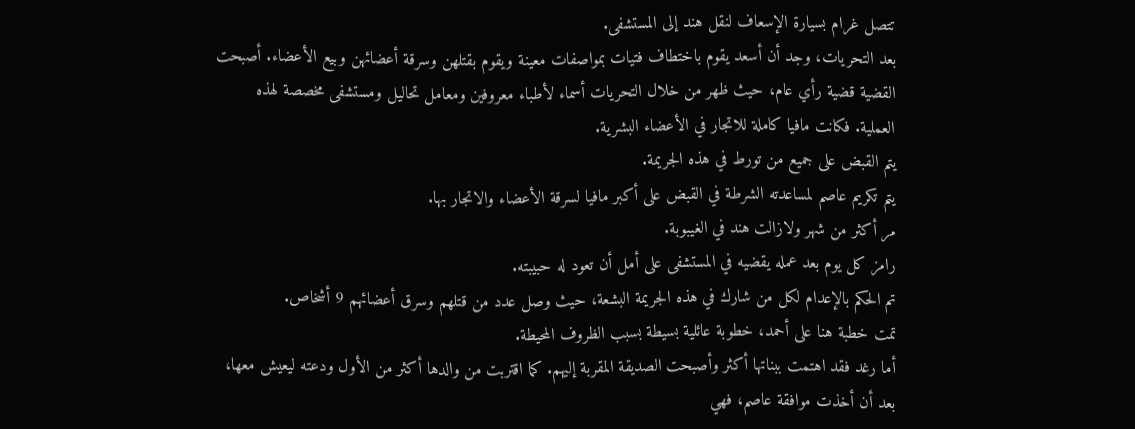تتصل غرام بسيارة الإسعاف لنقل هند إلى المستشفى.
بعد التحريات، وجد أن أسعد يقوم باختطاف فتيات بمواصفات معينة ويقوم بقتلهن وسرقة أعضائهن وبيع الأعضاء. أصبحت القضية قضية رأي عام، حيث ظهر من خلال التحريات أسماء لأطباء معروفين ومعامل تحاليل ومستشفى مخصصة لهذه العملية. فكانت مافيا كاملة للاتجار في الأعضاء البشرية.
يتم القبض على جميع من تورط في هذه الجريمة.
يتم تكريم عاصم لمساعدته الشرطة في القبض على أكبر مافيا لسرقة الأعضاء والاتجار بها.
مر أكثر من شهر ولازالت هند في الغيبوبة.
رامز كل يوم بعد عمله يقضيه في المستشفى على أمل أن تعود له حبيبته.
تم الحكم بالإعدام لكل من شارك في هذه الجريمة البشعة، حيث وصل عدد من قتلهم وسرق أعضائهم 9 أشخاص.
تمت خطبة هنا على أحمد، خطوبة عائلية بسيطة بسبب الظروف المحيطة.
أما رغد فقد اهتمت ببناتها أكثر وأصبحت الصديقة المقربة إليهم. كما اقتربت من والدها أكثر من الأول ودعته ليعيش معها، بعد أن أخذت موافقة عاصم، فهي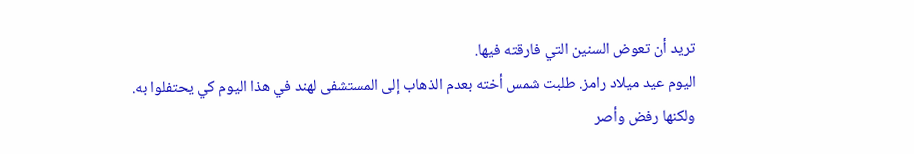تريد أن تعوض السنين التي فارقته فيها.
اليوم عيد ميلاد رامز. طلبت شمس أخته بعدم الذهاب إلى المستشفى لهند في هذا اليوم كي يحتفلوا به. ولكنها رفض وأصر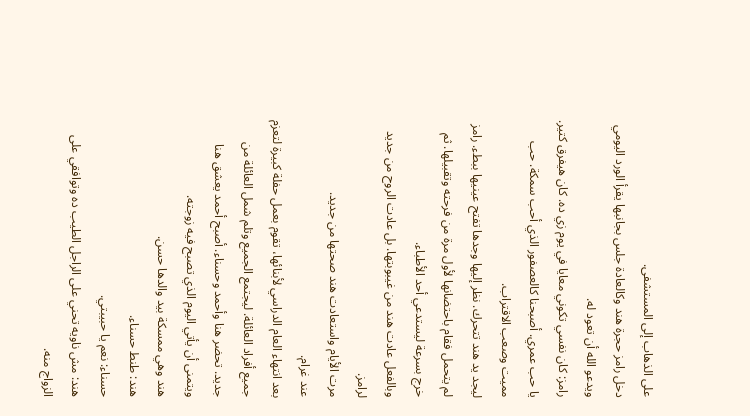على الذهاب إلى المستشفى.
دخل رامز حجرة هند وكالعادة جلس بجانبها يقرأ الورد اليومي ويدعو الله أن تعود له.
رامز: كان نفسي تكوني معايا في يوم زي ده. كان هيفرق كتير. يا حب عمري. أصبحنا كالعصفور الذي أحب سمكة. حب مميت وصعب الاقتراب.
ليجد يد هند تتحرك. نظر إليها وجدها تفتح عينيها ببطء. رامز لم يتحمل فقام باحتضانها لأول مرة من فرحته وتقبيلها. ثم خرج بسرعة ليستدعي أحد الأطباء.
وبالفعل عادت هند من غيبوبتها. بل عادت الروح من جديد لرامز.
مرت الأيام واستعادت هند صحتها من جديد.
عند غرام.
بعد انتهاء العام الدراسي لأبنائها، تقوم بعمل حفلة كبيرة لتعزم جميع أفراد العائلة. ليجتمع الجميع وتلم شمل العائلة من جديد. تحضر هنا وأحمد وحسناء. أصبح أحمد يعشق هنا ويتمنى أن يأتي اليوم الذي تصبح فيه زوجته.
هند وهي ممسكة بيد والدها حسن.
هند: طنط حسناء.
حسناء: نعم يا حبيبتي.
هند: مش ناويه تحني على الراجل الطيب ده وتوافقي على الزواج منه.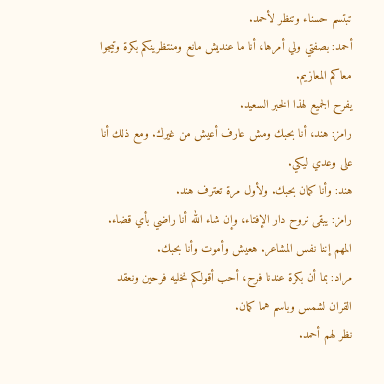تبتسم حسناء وتنظر لأحمد.
أحمد: بصفتي ولي أمرها، أنا ما عنديش مانع ومنتظرينكم بكرة وتيجوا معاكم المعازيم.
يفرح الجميع لهذا الخبر السعيد.
رامز: هند، أنا بحبك ومش عارف أعيش من غيرك. ومع ذلك أنا على وعدي ليكي.
هند: وأنا كمان بحبك. ولأول مرة تعترف هند.
رامز: يبقى نروح دار الإفتاء، وإن شاء الله أنا راضي بأي قضاء. المهم إننا نفس المشاعر. هعيش وأموت وأنا بحبك.
مراد: بما أن بكرة عندنا فرح، أحب أقولكم نخليه فرحين ونعقد القران لشمس وباسم هما كمان.
نظر لهم أحمد.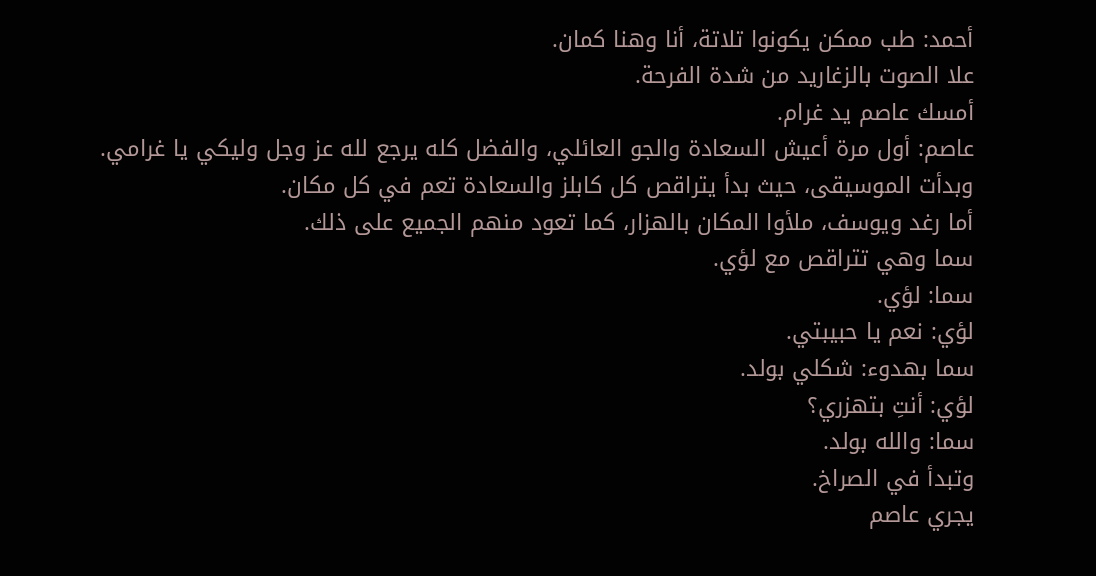أحمد: طب ممكن يكونوا تلاتة، أنا وهنا كمان.
علا الصوت بالزغاريد من شدة الفرحة.
أمسك عاصم يد غرام.
عاصم: أول مرة أعيش السعادة والجو العائلي، والفضل كله يرجع لله عز وجل وليكي يا غرامي.
وبدأت الموسيقى، حيث بدأ يتراقص كل كابلز والسعادة تعم في كل مكان.
أما رغد ويوسف، ملأوا المكان بالهزار، كما تعود منهم الجميع على ذلك.
سما وهي تتراقص مع لؤي.
سما: لؤي.
لؤي: نعم يا حبيبتي.
سما بهدوء: شكلي بولد.
لؤي: أنتِ بتهزري؟
سما: والله بولد.
وتبدأ في الصراخ.
يجري عاصم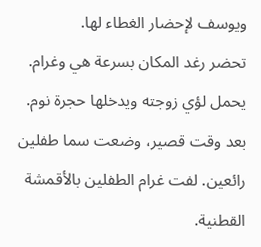ويوسف لإحضار الغطاء لها.
تحضر رغد المكان بسرعة هي وغرام.
يحمل لؤي زوجته ويدخلها حجرة نوم.
بعد وقت قصير، وضعت سما طفلين رائعين. لفت غرام الطفلين بالأقمشة القطنية.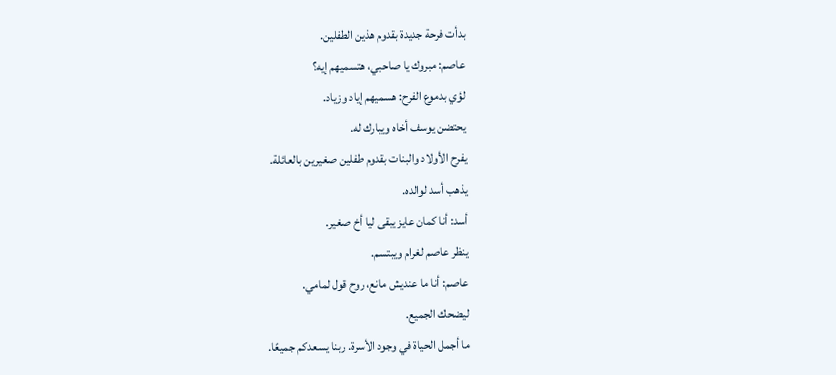بدأت فرحة جديدة بقدوم هذين الطفلين.
عاصم: مبروك يا صاحبي، هتسميهم إيه؟
لؤي بدموع الفرح: هسميهم إياد وزياد.
يحتضن يوسف أخاه ويبارك له.
يفرح الأولاد والبنات بقدوم طفلين صغيرين بالعائلة.
يذهب أسد لوالده.
أسد: أنا كمان عايز يبقى ليا أخ صغير.
ينظر عاصم لغرام ويبتسم.
عاصم: أنا ما عنديش مانع، روح قول لمامي.
ليضحك الجميع.
ما أجمل الحياة في وجود الأسرة. ربنا يسعدكم جميعًا.